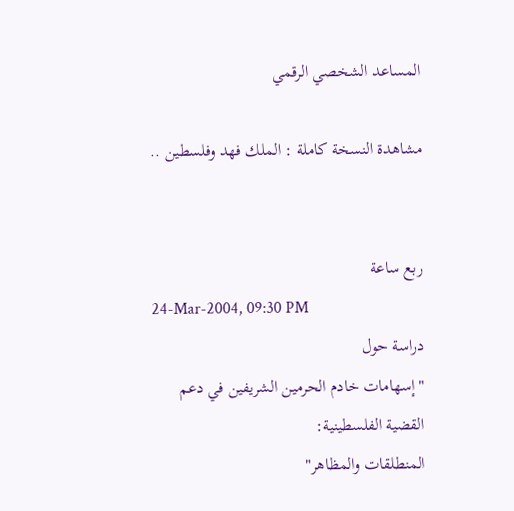المساعد الشخصي الرقمي

مشاهدة النسخة كاملة : الملك فهد وفلسطين ..


ربع ساعة
24-Mar-2004, 09:30 PM
دراسة حول
"إسهامات خادم الحرمين الشريفين في دعم القضية الفلسطينية:
المنطلقات والمظاهر"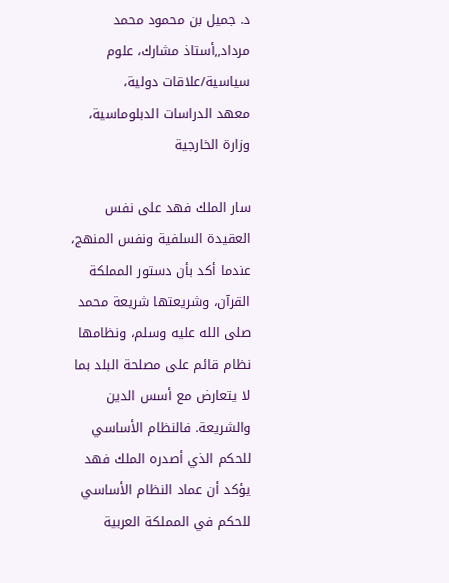د. جميل بن محمود محمد مرداد,,أستاذ مشارك، علوم سياسية/علاقات دولية،
معهد الدراسات الدبلوماسية، وزارة الخارجية

سار الملك فهد على نفس العقيدة السلفية ونفس المنهج، عندما أكد بأن دستور المملكة القرآن، وشريعتها شريعة محمد صلى الله عليه وسلم، ونظامها نظام قائم على مصلحة البلد بما لا يتعارض مع أسس الدين والشريعة. فالنظام الأساسي للحكم الذي أصدره الملك فهد يؤكد أن عماد النظام الأساسي للحكم في المملكة العربية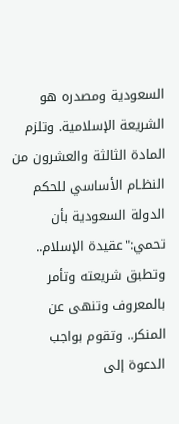السعودية ومصدره هو الشريعة الإسلامية. وتلزم المادة الثالثة والعشرون من النظـام الأساسي للحكم الدولة السعودية بأن تحمي:"عقيدة الإسلام.. وتطبق شريعته وتأمر بالمعروف وتنهى عن المنكر.. وتقوم بواجب الدعوة إلى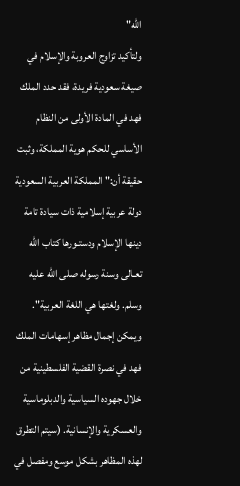الله"
ولتأكيد تزاوج العروبة والإسلام في صيغة سعودية فريدة، فقد حدد الملك فهد في المادة الأولى من النظام الأساسي للحكم هوية المملكة، وثبت حقيقة أن:" المملكة العربية السعودية دولة عربية إسلامية ذات سيادة تامة دينها الإسلام ودستـورها كتاب الله تعـالى وسنة رسوله صلى الله عليه وسلم. ولغتها هي اللغة العربية".
ويمكن إجمال مظاهر إسهامات الملك فهد في نصرة القضية الفلسطينية من خلال جهوده السياسية والدبلوماسية والعسكرية والإنسانية. (سيتم التطرق لهذه المظاهر بشكل موسع ومفصل في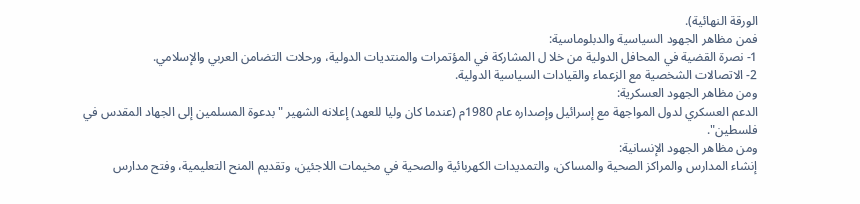الورقة النهائية).
فمن مظاهر الجهود السياسية والدبلوماسية:
1- نصرة القضية في المحافل الدولية من خلا ل المشاركة في المؤتمرات والمنتديات الدولية، ورحلات التضامن العربي والإسلامي.
2- الاتصالات الشخصية مع الزعماء والقيادات السياسية الدولية.
ومن مظاهر الجهود العسكرية:
الدعم العسكري لدول المواجهة مع إسرائيل وإصداره عام 1980م (عندما كان وليا للعهد) إعلانه الشهير "بدعوة المسلمين إلى الجهاد المقدس في فلسطين".
ومن مظاهر الجهود الإنسانية:
إنشاء المدارس والمراكز الصحية والمساكن، والتمديدات الكهربائية والصحية في مخيمات اللاجئين، وتقديم المنح التعليمية، وفتح مدارس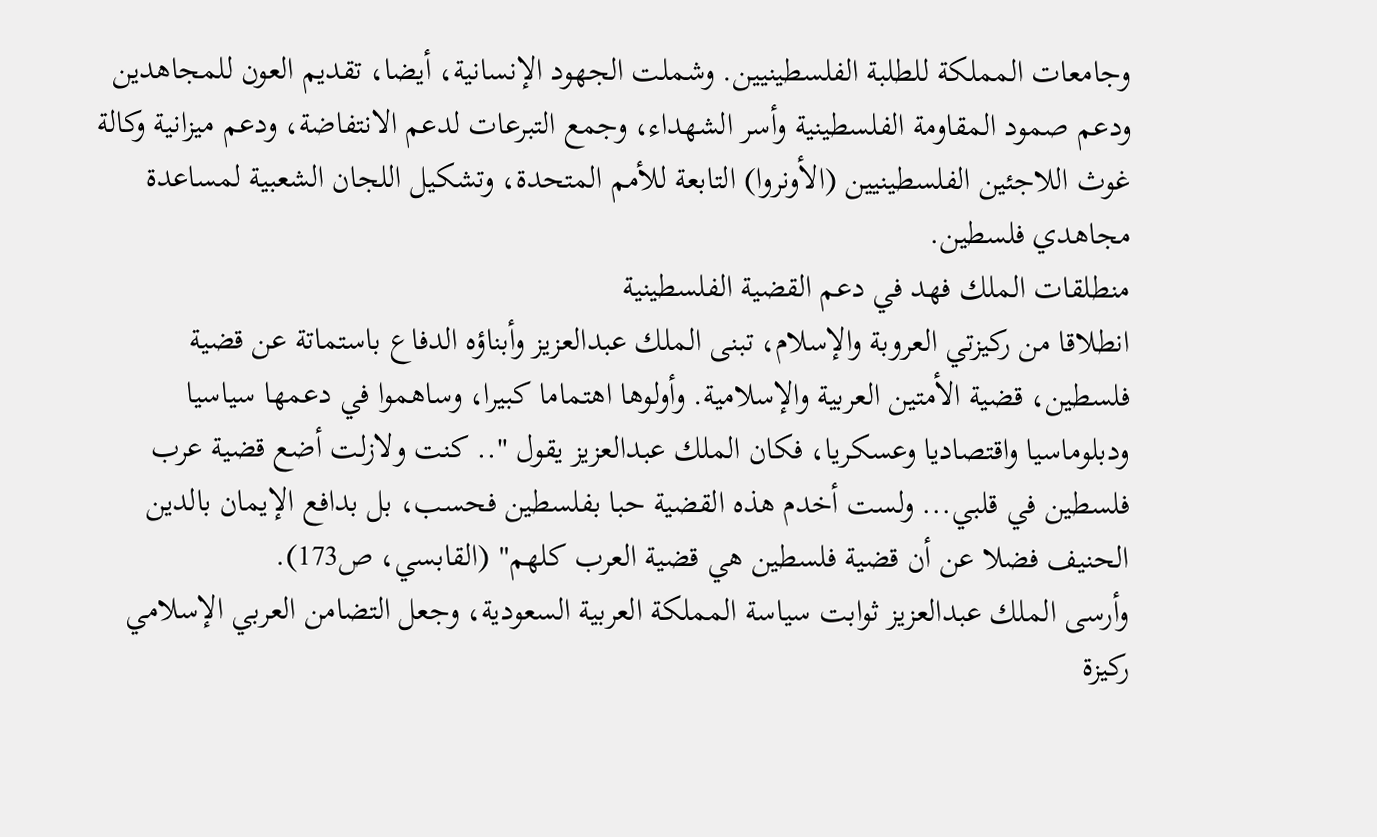وجامعات المملكة للطلبة الفلسطينيين. وشملت الجهود الإنسانية، أيضا، تقديم العون للمجاهدين ودعم صمود المقاومة الفلسطينية وأسر الشهداء، وجمع التبرعات لدعم الانتفاضة، ودعم ميزانية وكالة غوث اللاجئين الفلسطينيين (الأونروا) التابعة للأمم المتحدة، وتشكيل اللجان الشعبية لمساعدة مجاهدي فلسطين.
منطلقات الملك فهد في دعم القضية الفلسطينية
انطلاقا من ركيزتي العروبة والإسلام، تبنى الملك عبدالعزيز وأبناؤه الدفاع باستماتة عن قضية فلسطين، قضية الأمتين العربية والإسلامية. وأولوها اهتماما كبيرا، وساهموا في دعمها سياسيا ودبلوماسيا واقتصاديا وعسكريا، فكان الملك عبدالعزيز يقول ".. كنت ولازلت أضع قضية عرب فلسطين في قلبي... ولست أخدم هذه القضية حبا بفلسطين فحسب، بل بدافع الإيمان بالدين الحنيف فضلا عن أن قضية فلسطين هي قضية العرب كلهم" (القابسي، ص173).
وأرسى الملك عبدالعزيز ثوابت سياسة المملكة العربية السعودية، وجعل التضامن العربي الإسلامي ركيزة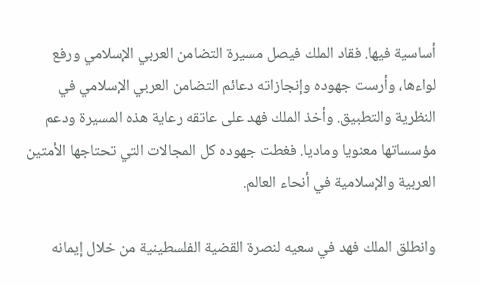أساسية فيها. فقاد الملك فيصل مسيرة التضامن العربي الإسلامي ورفع لواءها، وأرست جهوده وإنجازاته دعائم التضامن العربي الإسلامي في النظرية والتطبيق. وأخذ الملك فهد على عاتقه رعاية هذه المسيرة ودعم مؤسساتها معنويا وماديا. فغطت جهوده كل المجالات التي تحتاجها الأمتين العربية والإسلامية في أنحاء العالم.

وانطلق الملك فهد في سعيه لنصرة القضية الفلسطينية من خلال إيمانه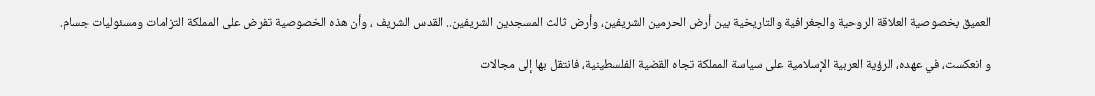العميق بخصوصية العلاقة الروحية والجغرافية والتاريخية بين أرض الحرمين الشريفين، وأرض ثالث المسجدين الشريفين.. القدس الشريف ، وأن هذه الخصوصية تفرض على المملكة التزامات ومسئوليات جسام.

و انعكست، في عهده، الرؤية العربية الإسلامية على سياسة المملكة تجاه القضية الفلسطينية، فانتقل بها إلى مجالات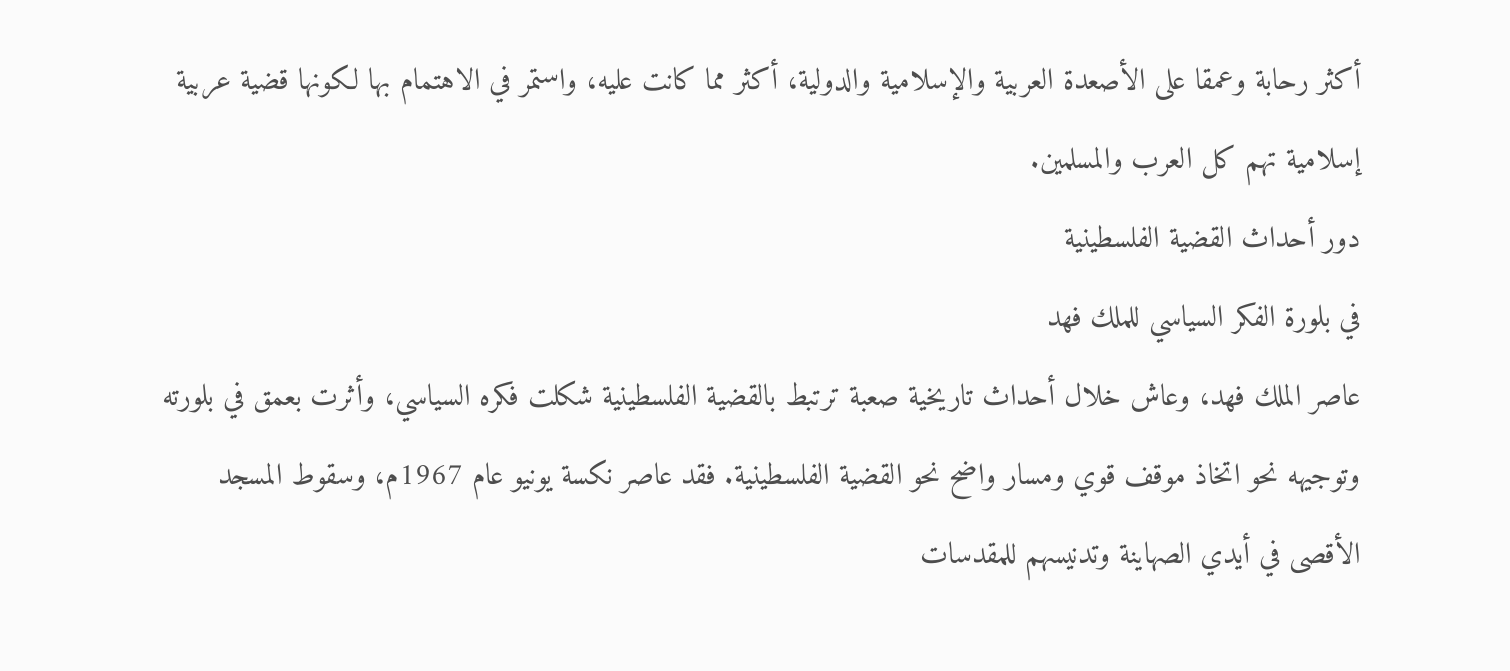أكثر رحابة وعمقا على الأصعدة العربية والإسلامية والدولية، أكثر مما كانت عليه، واستمر في الاهتمام بها لكونها قضية عربية إسلامية تهم كل العرب والمسلمين.
دور أحداث القضية الفلسطينية
في بلورة الفكر السياسي للملك فهد
عاصر الملك فهد، وعاش خلال أحداث تاريخية صعبة ترتبط بالقضية الفلسطينية شكلت فكره السياسي، وأثرت بعمق في بلورته وتوجيهه نحو اتخاذ موقف قوي ومسار واضح نحو القضية الفلسطينية. فقد عاصر نكسة يونيو عام 1967م، وسقوط المسجد الأقصى في أيدي الصهاينة وتدنيسهم للمقدسات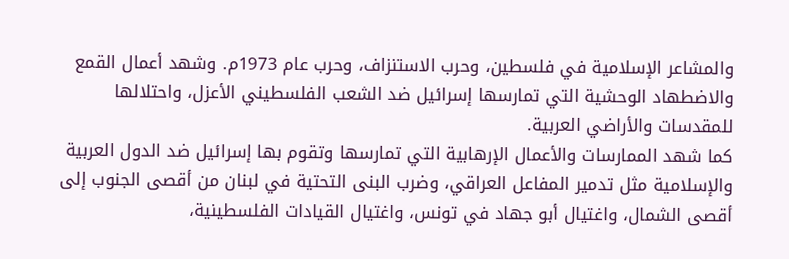والمشاعر الإسلامية في فلسطين، وحرب الاستنزاف، وحرب عام 1973م. وشهد أعمال القمع والاضطهاد الوحشية التي تمارسها إسرائيل ضد الشعب الفلسطيني الأعزل، واحتلالها للمقدسات والأراضي العربية.
كما شهد الممارسات والأعمال الإرهابية التي تمارسها وتقوم بها إسرائيل ضد الدول العربية والإسلامية مثل تدمير المفاعل العراقي، وضرب البنى التحتية في لبنان من أقصى الجنوب إلى أقصى الشمال، واغتيال أبو جهاد في تونس، واغتيال القيادات الفلسطينية،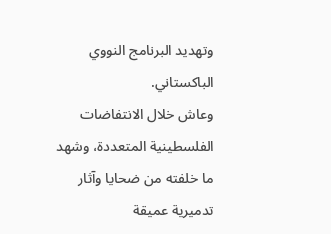وتهديد البرنامج النووي الباكستاني.
وعاش خلال الانتفاضات الفلسطينية المتعددة، وشهد ما خلفته من ضحايا وآثار تدميرية عميقة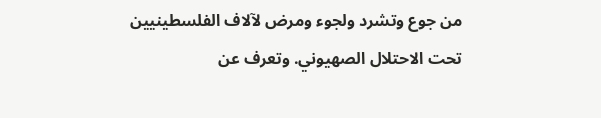من جوع وتشرد ولجوء ومرض لآلاف الفلسطينيين تحت الاحتلال الصهيوني. وتعرف عن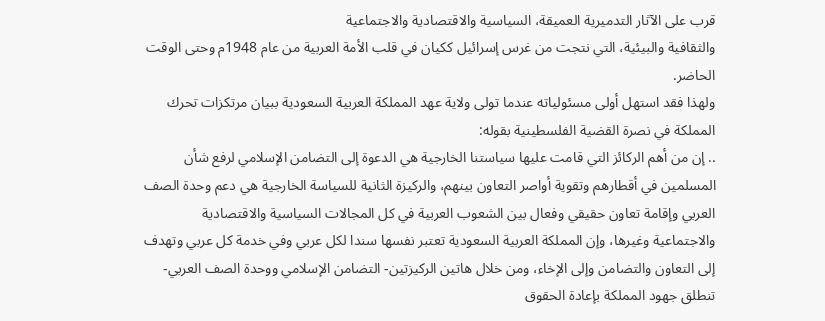قرب على الآثار التدميرية العميقة، السياسية والاقتصادية والاجتماعية
والثقافية والبيئية، التي نتجت من غرس إسرائيل ككيان في قلب الأمة العربية من عام 1948م وحتى الوقت الحاضر.
ولهذا فقد استهل أولى مسئولياته عندما تولى ولاية عهد المملكة العربية السعودية ببيان مرتكزات تحرك المملكة في نصرة القضية الفلسطينية بقوله:
.. إن من أهم الركائز التي قامت عليها سياستنا الخارجية هي الدعوة إلى التضامن الإسلامي لرفع شأن المسلمين في أقطارهم وتقوية أواصر التعاون بينهم، والركيزة الثانية للسياسة الخارجية هي دعم وحدة الصف العربي وإقامة تعاون حقيقي وفعال بين الشعوب العربية في كل المجالات السياسية والاقتصادية والاجتماعية وغيرها، وإن المملكة العربية السعودية تعتبر نفسها سندا لكل عربي وفي خدمة كل عربي وتهدف إلى التعاون والتضامن وإلى الإخاء، ومن خلال هاتين الركيزتين- التضامن الإسلامي ووحدة الصف العربي- تنطلق جهود المملكة بإعادة الحقوق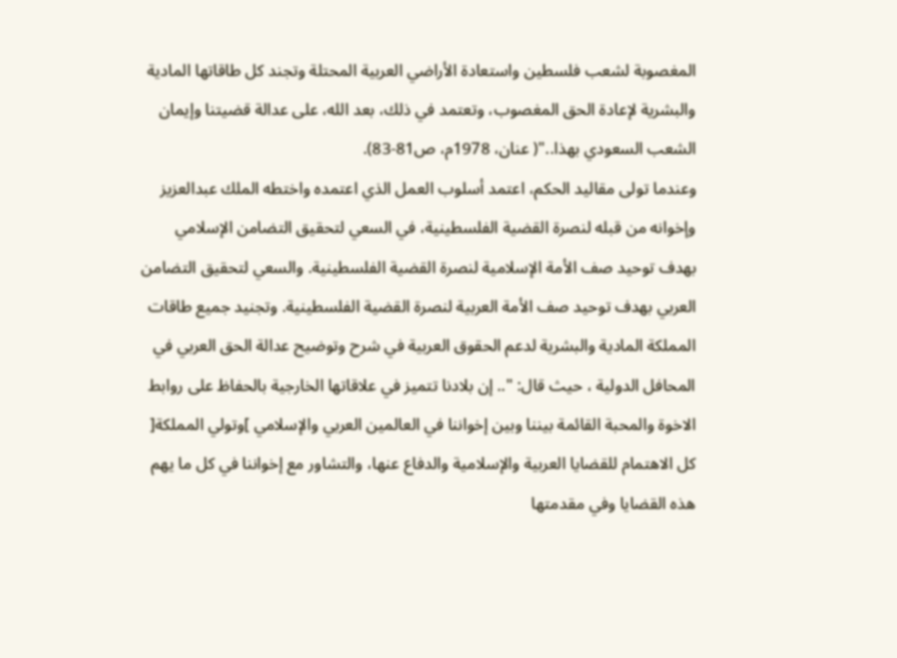المغصوبة لشعب فلسطين واستعادة الأراضي العربية المحتلة وتجند كل طاقاتها المادية والبشرية لإعادة الحق المغصوب، وتعتمد في ذلك، بعد الله، على عدالة قضيتنا وإيمان الشعب السعودي بهذا.."( عنان، 1978م، ص81-83).
وعندما تولى مقاليد الحكم، اعتمد أسلوب العمل الذي اعتمده واختطه الملك عبدالعزيز وإخوانه من قبله لنصرة القضية الفلسطينية، في السعي لتحقيق التضامن الإسلامي بهدف توحيد صف الأمة الإسلامية لنصرة القضية الفلسطينية. والسعي لتحقيق التضامن العربي بهدف توحيد صف الأمة العربية لنصرة القضية الفلسطينية. وتجنيد جميع طاقات المملكة المادية والبشرية لدعم الحقوق العربية في شرح وتوضيح عدالة الحق العربي في المحافل الدولية ، حيث قال: ".. إن بلادنا تتميز في علاقاتها الخارجية بالحفاظ على روابط الاخوة والمحبة القائمة بيننا وبين إخواننا في العالمين العربي والإسلامي ]وتولي المملكة[ كل الاهتمام للقضايا العربية والإسلامية والدفاع عنها، والتشاور مع إخواننا في كل ما يهم هذه القضايا وفي مقدمتها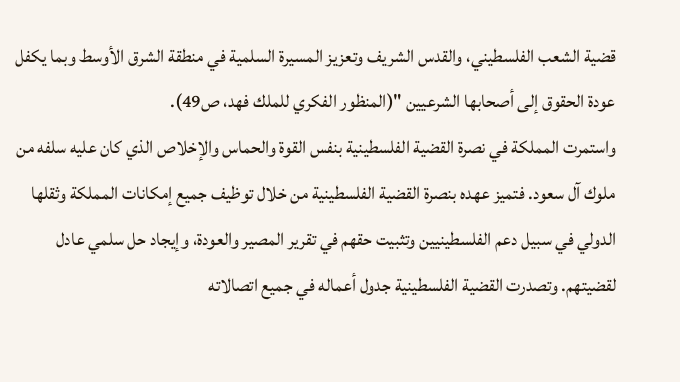قضية الشعب الفلسطيني، والقدس الشريف وتعزيز المسيرة السلمية في منطقة الشرق الأوسط وبما يكفل عودة الحقوق إلى أصحابها الشرعيين "(المنظور الفكري للملك فهد، ص49).
واستمرت المملكة في نصرة القضية الفلسطينية بنفس القوة والحماس والإخلاص الذي كان عليه سلفه من ملوك آل سعود. فتميز عهده بنصرة القضية الفلسطينية من خلال توظيف جميع إمكانات المملكة وثقلها الدولي في سبيل دعم الفلسطينيين وتثبيت حقهم في تقرير المصير والعودة، وإيجاد حل سلمي عادل لقضيتهم. وتصدرت القضية الفلسطينية جدول أعماله في جميع اتصالاته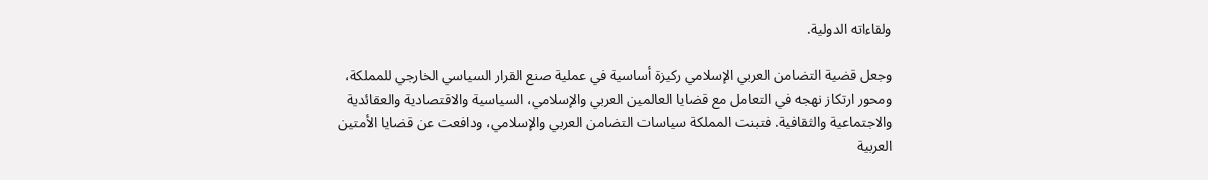ولقاءاته الدولية.

وجعل قضية التضامن العربي الإسلامي ركيزة أساسية في عملية صنع القرار السياسي الخارجي للمملكة، ومحور ارتكاز نهجه في التعامل مع قضايا العالمين العربي والإسلامي، السياسية والاقتصادية والعقائدية والاجتماعية والثقافية. فتبنت المملكة سياسات التضامن العربي والإسلامي، ودافعت عن قضايا الأمتين العربية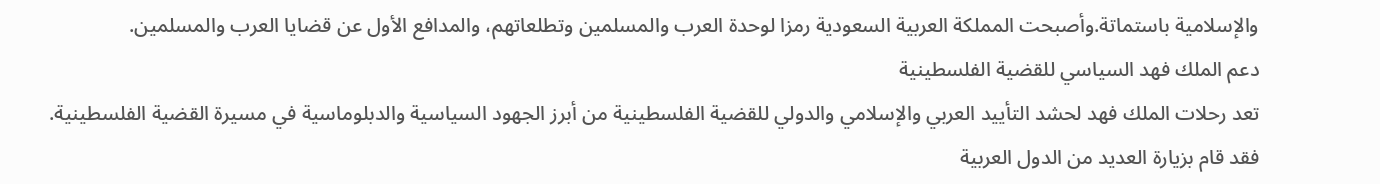والإسلامية باستماتة.وأصبحت المملكة العربية السعودية رمزا لوحدة العرب والمسلمين وتطلعاتهم، والمدافع الأول عن قضايا العرب والمسلمين.
دعم الملك فهد السياسي للقضية الفلسطينية
تعد رحلات الملك فهد لحشد التأييد العربي والإسلامي والدولي للقضية الفلسطينية من أبرز الجهود السياسية والدبلوماسية في مسيرة القضية الفلسطينية. فقد قام بزيارة العديد من الدول العربية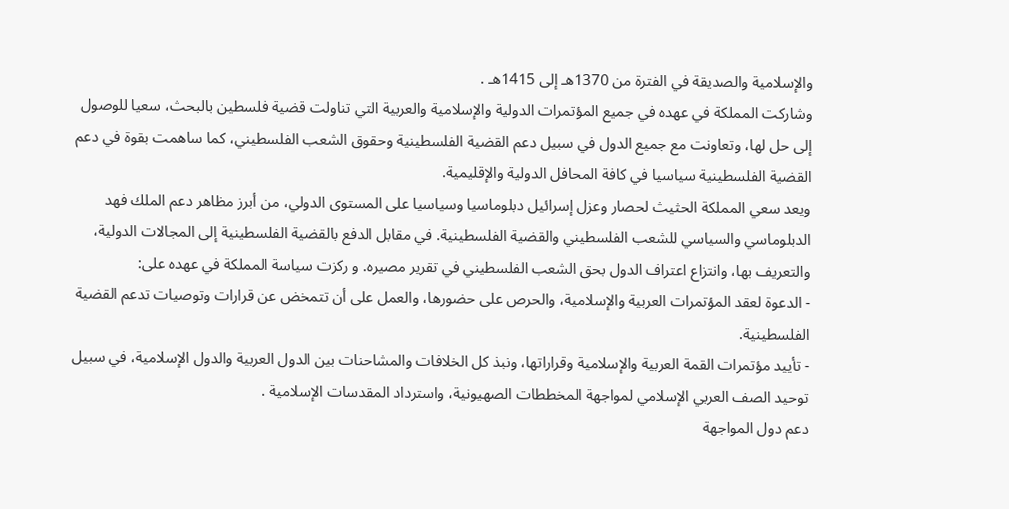والإسلامية والصديقة في الفترة من 1370هـ إلى 1415هـ .
وشاركت المملكة في عهده في جميع المؤتمرات الدولية والإسلامية والعربية التي تناولت قضية فلسطين بالبحث، سعيا للوصول إلى حل لها، وتعاونت مع جميع الدول في سبيل دعم القضية الفلسطينية وحقوق الشعب الفلسطيني، كما ساهمت بقوة في دعم القضية الفلسطينية سياسيا في كافة المحافل الدولية والإقليمية.
ويعد سعي المملكة الحثيث لحصار وعزل إسرائيل دبلوماسيا وسياسيا على المستوى الدولي، من أبرز مظاهر دعم الملك فهد الدبلوماسي والسياسي للشعب الفلسطيني والقضية الفلسطينية. في مقابل الدفع بالقضية الفلسطينية إلى المجالات الدولية، والتعريف بها، وانتزاع اعتراف الدول بحق الشعب الفلسطيني في تقرير مصيره. و ركزت سياسة المملكة في عهده على:
- الدعوة لعقد المؤتمرات العربية والإسلامية، والحرص على حضورها، والعمل على أن تتمخض عن قرارات وتوصيات تدعم القضية الفلسطينية.
- تأييد مؤتمرات القمة العربية والإسلامية وقراراتها، ونبذ كل الخلافات والمشاحنات بين الدول العربية والدول الإسلامية، في سبيل توحيد الصف العربي الإسلامي لمواجهة المخططات الصهيونية، واسترداد المقدسات الإسلامية .
دعم دول المواجهة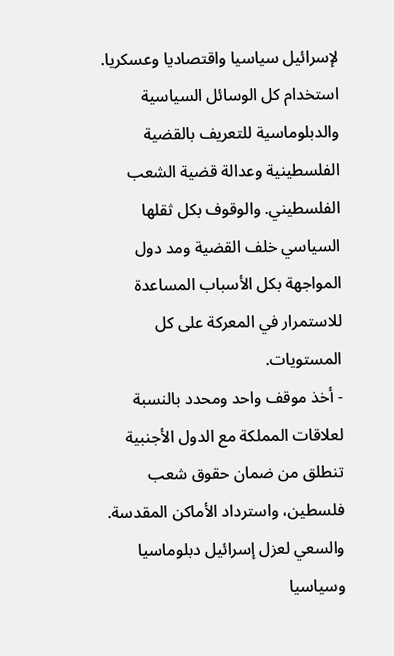لإسرائيل سياسيا واقتصاديا وعسكريا.
استخدام كل الوسائل السياسية والدبلوماسية للتعريف بالقضية الفلسطينية وعدالة قضية الشعب الفلسطيني. والوقوف بكل ثقلها السياسي خلف القضية ومد دول المواجهة بكل الأسباب المساعدة للاستمرار في المعركة على كل المستويات.
- أخذ موقف واحد ومحدد بالنسبة لعلاقات المملكة مع الدول الأجنبية تنطلق من ضمان حقوق شعب فلسطين، واسترداد الأماكن المقدسة. والسعي لعزل إسرائيل دبلوماسيا وسياسيا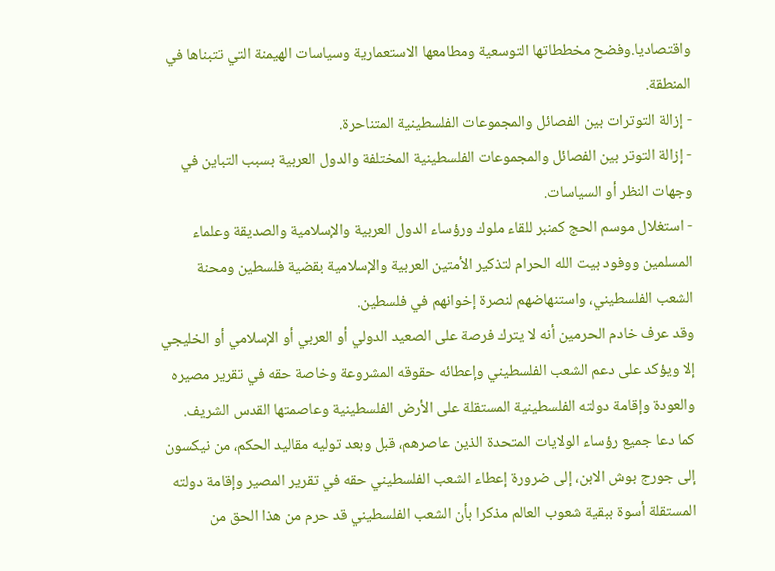واقتصاديا.وفضح مخططاتها التوسعية ومطامعها الاستعمارية وسياسات الهيمنة التي تتبناها في المنطقة.
- إزالة التوترات بين الفصائل والمجموعات الفلسطينية المتناحرة.
- إزالة التوتر بين الفصائل والمجموعات الفلسطينية المختلفة والدول العربية بسبب التباين في وجهات النظر أو السياسات.
- استغلال موسم الحج كمنبر للقاء ملوك ورؤساء الدول العربية والإسلامية والصديقة وعلماء المسلمين ووفود بيت الله الحرام لتذكير الأمتين العربية والإسلامية بقضية فلسطين ومحنة الشعب الفلسطيني، واستنهاضهم لنصرة إخوانهم في فلسطين.
وقد عرف خادم الحرمين أنه لا يترك فرصة على الصعيد الدولي أو العربي أو الإسلامي أو الخليجي إلا ويؤكد على دعم الشعب الفلسطيني وإعطائه حقوقه المشروعة وخاصة حقه في تقرير مصيره والعودة وإقامة دولته الفلسطينية المستقلة على الأرض الفلسطينية وعاصمتها القدس الشريف.
كما دعا جميع رؤساء الولايات المتحدة الذين عاصرهم، قبل وبعد توليه مقاليد الحكم، من نيكسون إلى جورج بوش الابن، إلى ضرورة إعطاء الشعب الفلسطيني حقه في تقرير المصير وإقامة دولته المستقلة أسوة ببقية شعوب العالم مذكرا بأن الشعب الفلسطيني قد حرم من هذا الحق من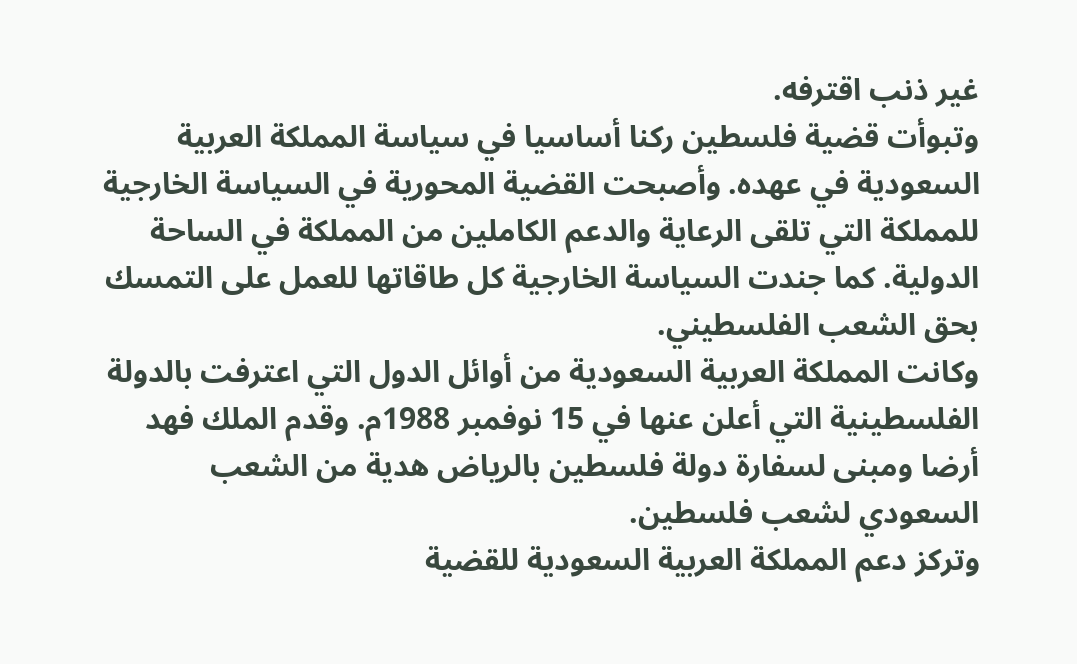غير ذنب اقترفه.
وتبوأت قضية فلسطين ركنا أساسيا في سياسة المملكة العربية السعودية في عهده. وأصبحت القضية المحورية في السياسة الخارجية للمملكة التي تلقى الرعاية والدعم الكاملين من المملكة في الساحة الدولية. كما جندت السياسة الخارجية كل طاقاتها للعمل على التمسك بحق الشعب الفلسطيني.
وكانت المملكة العربية السعودية من أوائل الدول التي اعترفت بالدولة الفلسطينية التي أعلن عنها في 15 نوفمبر 1988م. وقدم الملك فهد أرضا ومبنى لسفارة دولة فلسطين بالرياض هدية من الشعب السعودي لشعب فلسطين.
وتركز دعم المملكة العربية السعودية للقضية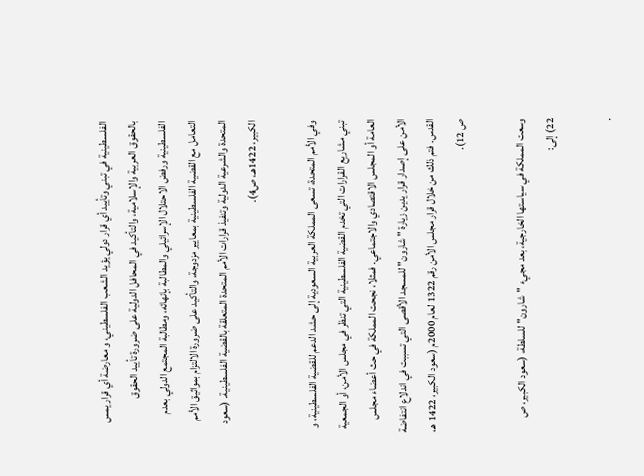الفلسطينية في تبني وتأييد أي قرار دولي يؤيد الشعب الفلسطيني، و معارضة أي قرار يمس بالحقوق العربية والإسلامية، والتأكيد في المحافل الدولية على ضرورة تأييد الحقوق الفلسطينية ورفض الاحتلال الإسرائيلي والمطالبة بإنهائه، ومطالبة المجتمع الدولي بعدم التعامل مع القضية الفلسطينية بمعايير مزدوجة، والتأكيد على ضرورة الالتزام بمواثيق الأمم المتحدة والشرعية الدولية وتنفيذ قرارات الأمم المتحدة المتعلقة بالقضية الفلسطينية. (سعود الكبير، 1422هـ، ص4).

وفي الأمم المتحدة، تسعى المملكة العربية السعودية إلى حشد الدعم للقضية الفلسطينية، و تبني مشاريع القرارات التي تخدم القضية الفلسطينية التي تنظر في مجلس الأمن، أو الجمعية العامة أو المجلس الاقتصادي والاجتماعي. فمثلا، نجحت المملكة في حث أعضاء مجلس الأمن على إصدار قرار يدين زيارة " شارون" للمسجد الأقصى التي تسببت في اندلاع انتفاضة القدس. فتم ذلك من خلال قرار مجلس الأمن رقم 1322 لعام 2000م (سعود الكبير، 1422 هـ، ص 12).

وسعت المملكة في سياستها الخارجية، بعد مجيء "شارون" للسلطة، (سعود الكبير، ص 22) إلى:

·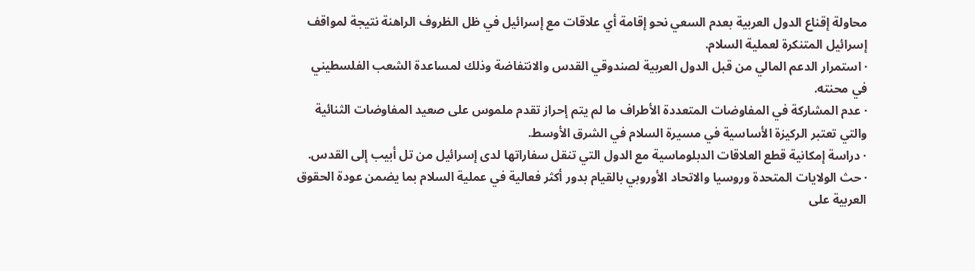محاولة إقناع الدول العربية بعدم السعي نحو إقامة أي علاقات مع إسرائيل في ظل الظروف الراهنة نتيجة لمواقف إسرائيل المتنكرة لعملية السلام.
· استمرار الدعم المالي من قبل الدول العربية لصندوقي القدس والانتفاضة وذلك لمساعدة الشعب الفلسطيني في محنته.
· عدم المشاركة في المفاوضات المتعددة الأطراف ما لم يتم إحراز تقدم ملموس على صعيد المفاوضات الثنائية والتي تعتبر الركيزة الأساسية في مسيرة السلام في الشرق الأوسط.
· دراسة إمكانية قطع العلاقات الدبلوماسية مع الدول التي تنقل سفاراتها لدى إسرائيل من تل أبيب إلى القدس.
· حث الولايات المتحدة وروسيا والاتحاد الأوروبي بالقيام بدور أكثر فعالية في عملية السلام بما يضمن عودة الحقوق العربية على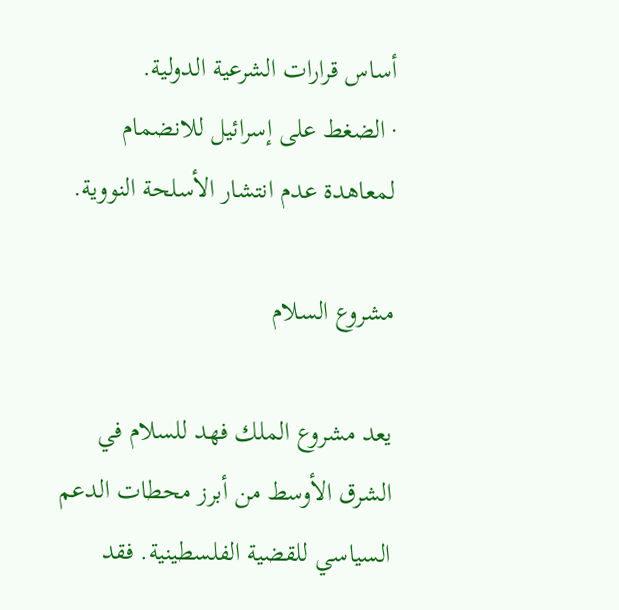أساس قرارات الشرعية الدولية.
· الضغط على إسرائيل للانضمام لمعاهدة عدم انتشار الأسلحة النووية.

مشروع السلام

يعد مشروع الملك فهد للسلام في الشرق الأوسط من أبرز محطات الدعم السياسي للقضية الفلسطينية. فقد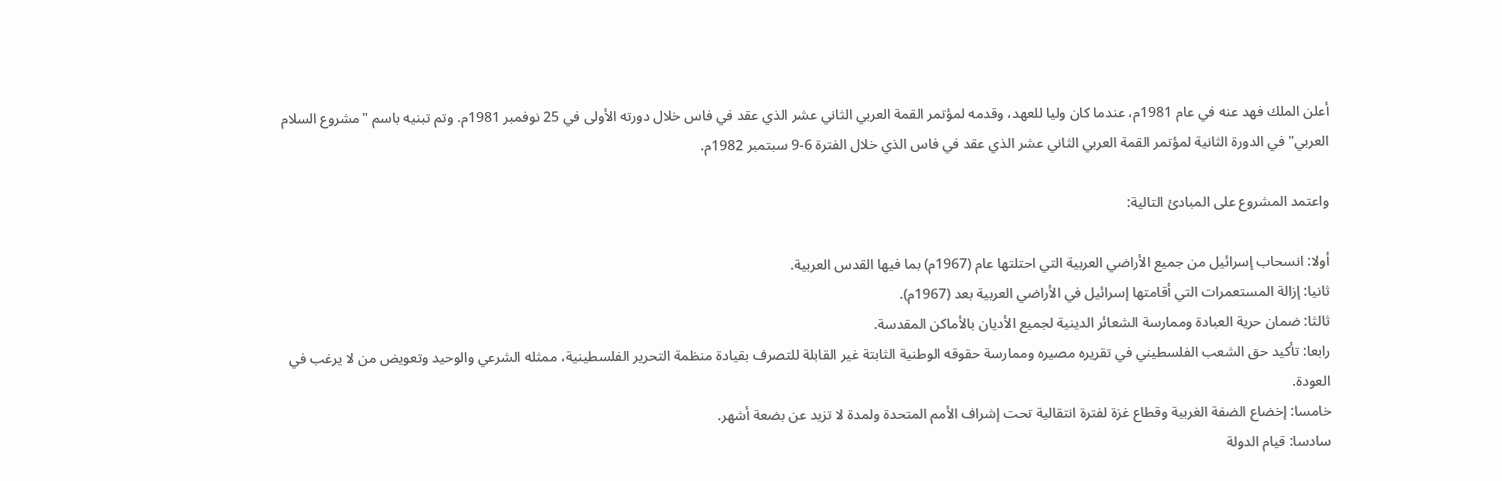أعلن الملك فهد عنه في عام 1981م، عندما كان وليا للعهد، وقدمه لمؤتمر القمة العربي الثاني عشر الذي عقد في فاس خلال دورته الأولى في 25 نوفمبر 1981م. وتم تبنيه باسم "مشروع السلام العربي" في الدورة الثانية لمؤتمر القمة العربي الثاني عشر الذي عقد في فاس الذي خلال الفترة 6-9 سبتمبر 1982م.

واعتمد المشروع على المبادئ التالية:

أولا: انسحاب إسرائيل من جميع الأراضي العربية التي احتلتها عام (1967م) بما فيها القدس العربية.
ثانيا: إزالة المستعمرات التي أقامتها إسرائيل في الأراضي العربية بعد (1967م).
ثالثا: ضمان حرية العبادة وممارسة الشعائر الدينية لجميع الأديان بالأماكن المقدسة.
رابعا: تأكيد حق الشعب الفلسطيني في تقريره مصيره وممارسة حقوقه الوطنية الثابتة غير القابلة للتصرف بقيادة منظمة التحرير الفلسطينية، ممثله الشرعي والوحيد وتعويض من لا يرغب في العودة.
خامسا: إخضاع الضفة الغربية وقطاع غزة لفترة انتقالية تحت إشراف الأمم المتحدة ولمدة لا تزيد عن بضعة أشهر.
سادسا: قيام الدولة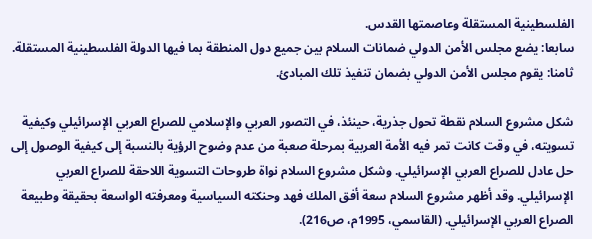الفلسطينية المستقلة وعاصمتها القدس.
سابعا: يضع مجلس الأمن الدولي ضمانات السلام بين جميع دول المنطقة بما فيها الدولة الفلسطينية المستقلة.
ثامنا: يقوم مجلس الأمن الدولي بضمان تنفيذ تلك المبادئ.

شكل مشروع السلام نقطة تحول جذرية، حينئذ، في التصور العربي والإسلامي للصراع العربي الإسرائيلي وكيفية تسويته، في وقت كانت تمر فيه الأمة العربية بمرحلة صعبة من عدم وضوح الرؤية بالنسبة إلى كيفية الوصول إلى حل عادل للصراع العربي الإسرائيلي. وشكل مشروع السلام نواة طروحات التسوية اللاحقة للصراع العربي الإسرائيلي. وقد أظهر مشروع السلام سعة أفق الملك فهد وحنكته السياسية ومعرفته الواسعة بحقيقة وطبيعة الصراع العربي الإسرائيلي. (القاسمي، 1995م، ص216).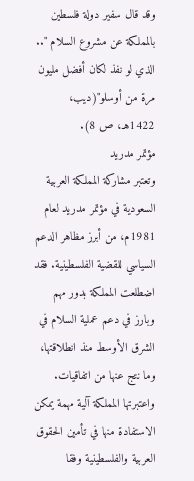وقد قال سفير دولة فلسطين بالمملكة عن مشروع السلام ".. الذي لو نفذ لكان أفضل مليون مرة من أوسلو"(ديب، 1422هـ، ص 8).
مؤتمر مدريد
وتعتبر مشاركة المملكة العربية السعودية في مؤتمر مدريد لعام 1981م، من أبرز مظاهر الدعم السياسي للقضية الفلسطينية. فقد اضطلعت المملكة بدور مهم وبارز في دعم عملية السلام في الشرق الأوسط منذ انطلاقتها، وما نتج عنها من اتفاقيات. واعتبرتها المملكة آلية مهمة يمكن الاستفادة منها في تأمين الحقوق العربية والفلسطينية وفقا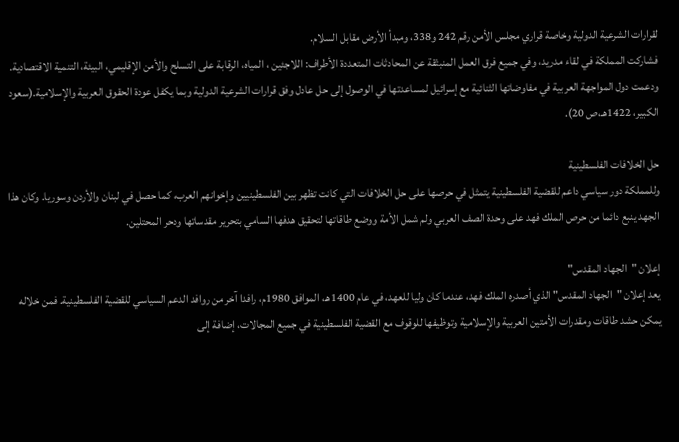لقرارات الشرعية الدولية وخاصة قراري مجلس الأمن رقم 242 و338، ومبدأ الأرض مقابل السلام.
فشاركت المملكة في لقاء مدريد، وفي جميع فرق العمل المنبثقة عن المحادثات المتعددة الأطراف: اللاجئين ، المياه، الرقابة على التسلح والأمن الإقليمي، البيئة، التنمية الاقتصادية. ودعمت دول المواجهة العربية في مفاوضاتها الثنائية مع إسرائيل لمساعدتها في الوصول إلى حل عادل وفق قرارات الشرعية الدولية وبما يكفل عودة الحقوق العربية والإسلامية.(سعود الكبير، 1422هـ،ص 20).

حل الخلافات الفلسطينية
وللمملكة دور سياسي داعم للقضية الفلسطينية يتمثل في حرصها على حل الخلافات التي كانت تظهر بين الفلسطينيين وإخوانهم العرب، كما حصل في لبنان والأردن وسوريا. وكان هذا الجهد ينبع دائما من حرص الملك فهد على وحدة الصف العربي ولم شمل الأمة ووضع طاقاتها لتحقيق هدفها السامي بتحرير مقدساتها ودحر المحتلين.

إعلان "الجهاد المقدس"
يعد إعلان "الجهاد المقدس" الذي أصدره الملك فهد، عندما كان وليا للعهد، في عام 1400هـ، الموافق 1980م، رافدا آخر من روافد الدعم السياسي للقضية الفلسطينية. فمن خلاله يمكن حشد طاقات ومقدرات الأمتين العربية والإسلامية وتوظيفها للوقوف مع القضية الفلسطينية في جميع المجالات، إضافة إلى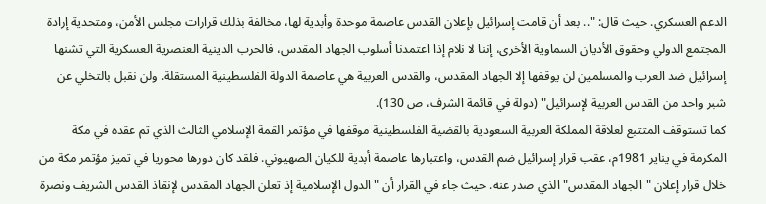الدعم العسكري. حيث قال: ".. بعد أن قامت إسرائيل بإعلان القدس عاصمة موحدة وأبدية لها، مخالفة بذلك قرارات مجلس الأمن، ومتحدية إرادة المجتمع الدولي وحقوق الأديان السماوية الأخرى، إننا لا نلام إذا اعتمدنا أسلوب الجهاد المقدس، فالحرب الدينية العنصرية العسكرية التي تشنها إسرائيل ضد العرب والمسلمين لن يوقفها إلا الجهاد المقدس، والقدس العربية هي عاصمة الدولة الفلسطينية المستقلة. ولن نقبل بالتخلي عن شبر واحد من القدس العربية لإسرائيل" (دولة في قائمة الشرف، ص 130).
كما تستوقف المتتبع لعلاقة المملكة العربية السعودية بالقضية الفلسطينية موقفها في مؤتمر القمة الإسلامي الثالث الذي تم عقده في مكة المكرمة في يناير 1981م، عقب قرار إسرائيل ضم القدس، واعتبارها عاصمة أبدية للكيان الصهيوني. فلقد كان دورها محوريا في تميز مؤتمر مكة من خلال قرار إعلان "الجهاد المقدس" الذي صدر عنه. حيث جاء في القرار أن " الدول الإسلامية إذ تعلن الجهاد المقدس لإنقاذ القدس الشريف ونصرة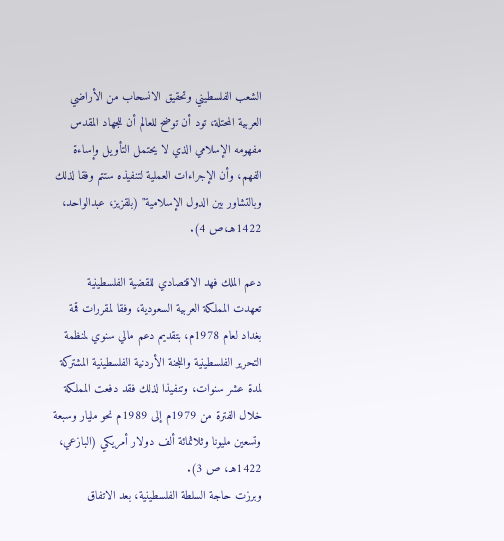الشعب الفلسطيني وتحقيق الانسحاب من الأراضي العربية المحتلة، تود أن توضح للعالم أن للجهاد المقدس مفهومه الإسلامي الذي لا يحتمل التأويل وإساءة الفهم، وأن الإجراءات العملية لتنفيذه ستتم وفقا لذلك وبالتشاور بين الدول الإسلامية" (بلقزيز، عبدالواحد، 1422هـ،ص 4).

دعم الملك فهد الاقتصادي للقضية الفلسطينية
تعهدت المملكة العربية السعودية، وفقا لمقررات قمة بغداد لعام 1978م، بتقديم دعم مالي سنوي لمنظمة التحرير الفلسطينية واللجنة الأردنية الفلسطينية المشتركة لمدة عشر سنوات، وتنفيذا لذلك فقد دفعت المملكة خلال الفترة من 1979م إلى 1989م نحو مليار وسبعة وتسعين مليونا وثلاثمائة ألف دولار أمريكي (البازعي، 1422هـ، ص 3).
وبرزت حاجة السلطة الفلسطينية، بعد الاتفاق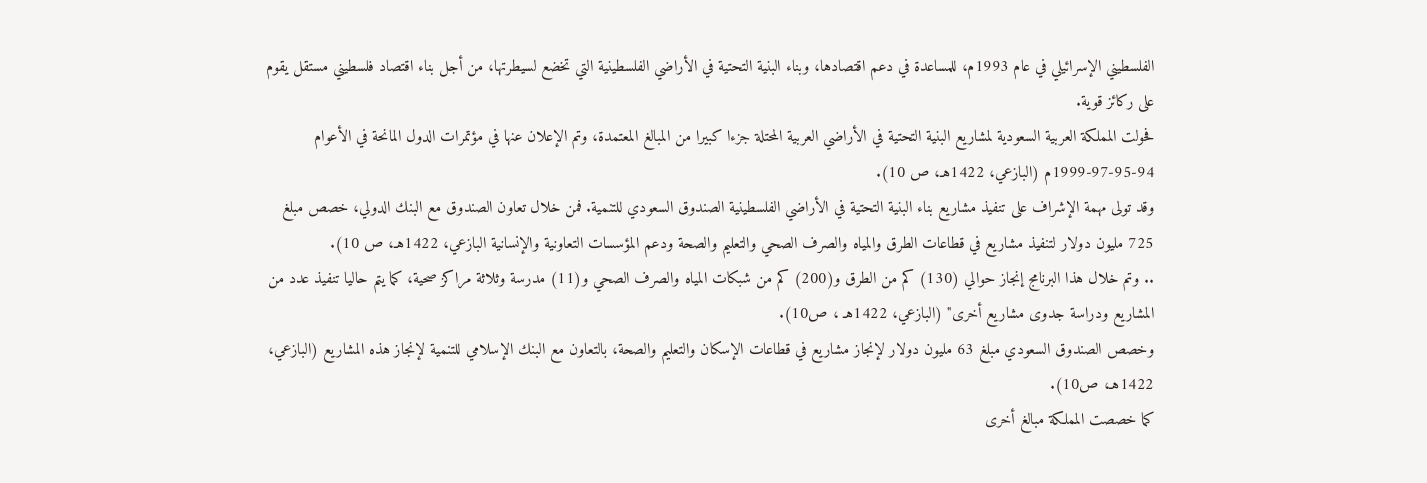الفلسطيني الإسرائيلي في عام 1993م، للمساعدة في دعم اقتصادها، وبناء البنية التحتية في الأراضي الفلسطينية التي تخضع لسيطرتها، من أجل بناء اقتصاد فلسطيني مستقل يقوم على ركائز قوية.
فحولت المملكة العربية السعودية لمشاريع البنية التحتية في الأراضي العربية المحتلة جزءا كبيرا من المبالغ المعتمدة، وتم الإعلان عنها في مؤتمرات الدول المانحة في الأعوام 94-95-97-1999م (البازعي، 1422هـ، ص 10).
وقد تولى مهمة الإشراف على تنفيذ مشاريع بناء البنية التحتية في الأراضي الفلسطينية الصندوق السعودي للتنمية. فمن خلال تعاون الصندوق مع البنك الدولي، خصص مبلغ 725 مليون دولار لتنفيذ مشاريع في قطاعات الطرق والمياه والصرف الصحي والتعليم والصحة ودعم المؤسسات التعاونية والإنسانية البازعي، 1422هـ، ص 10).
.. وتم خلال هذا البرنامج إنجاز حوالي (130) كم من الطرق و(200) كم من شبكات المياه والصرف الصحي و(11) مدرسة وثلاثة مراكز صحية، كما يتم حاليا تنفيذ عدد من المشاريع ودراسة جدوى مشاريع أخرى" (البازعي، 1422هـ ، ص10).
وخصص الصندوق السعودي مبلغ 63 مليون دولار لإنجاز مشاريع في قطاعات الإسكان والتعليم والصحة، بالتعاون مع البنك الإسلامي للتنمية لإنجاز هذه المشاريع (البازعي، 1422هـ، ص10).
كما خصصت المملكة مبالغ أخرى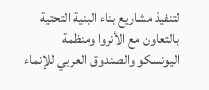لتنفيذ مشاريع بناء البنية التحتية بالتعاون مع الأنروا ومنظمة اليونسكو والصندوق العربي للإنماء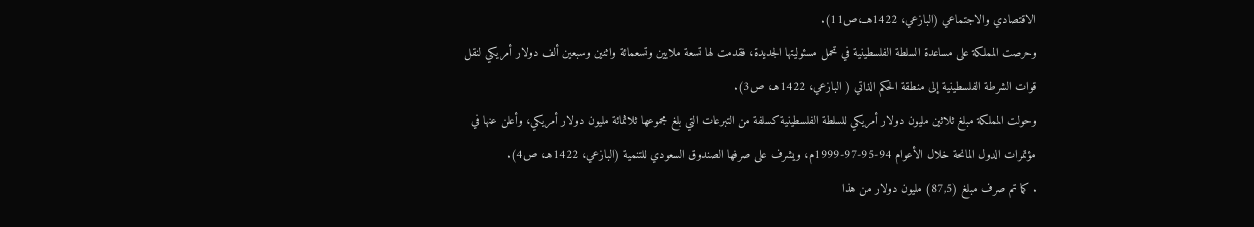الاقتصادي والاجتماعي (البازعي، 1422هــ،ص11).
وحرصت المملكة على مساعدة السلطة الفلسطينية في تحمل مسئوليتها الجديدة، فقدمت لها تسعة ملايين وتسعمائة واثنين وسبعين ألف دولار أمريكي لنقل قوات الشرطة الفلسطينية إلى منطقة الحكم الذاتي ( البازعي، 1422هـ، ص3).
وحولت المملكة مبلغ ثلاثين مليون دولار أمريكي للسلطة الفلسطينية كسلفة من التبرعات التي بلغ مجموعها ثلاثمائة مليون دولار أمريكي، وأعلن عنها في مؤتمرات الدول المانحة خلال الأعوام 94-95-97-1999م، ويشرف على صرفها الصندوق السعودي للتنمية (البازعي، 1422هـ، ص4).
. كما تم صرف مبلغ (87,5) مليون دولار من هذا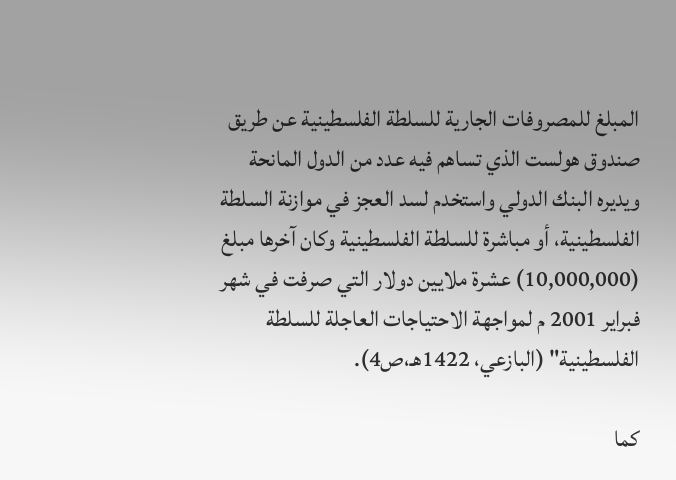المبلغ للمصروفات الجارية للسلطة الفلسطينية عن طريق صندوق هولست الذي تساهم فيه عدد من الدول المانحة ويديره البنك الدولي واستخدم لسد العجز في موازنة السلطة الفلسطينية، أو مباشرة للسلطة الفلسطينية وكان آخرها مبلغ (10,000,000) عشرة ملايين دولار التي صرفت في شهر فبراير 2001 م لمواجهة الاحتياجات العاجلة للسلطة الفلسطينية" (البازعي، 1422هـ،ص4).

كما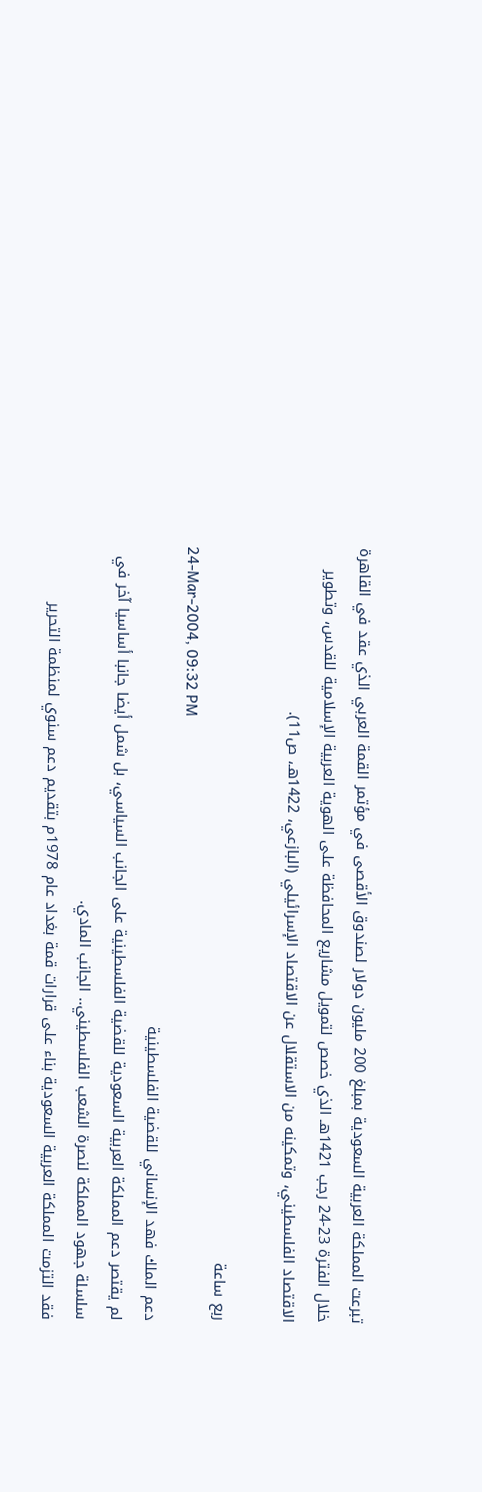تبرعت المملكة العربية السعودية بمبلغ 200 مليون دولار لصندوق الأقصى في مؤتمر القمة العربي الذي عقد في القاهرة خلال الفترة 23-24 رجب 1421هـ الذي خصص لتمويل مشاريع المحافظة على الهوية العربية الإسلامية للقدس، وتطوير الاقتصاد الفلسطيني، وتمكينه من الاستقلال عن الاقتصاد الإسرائيلي (البازعي، 1422هـ، ص11).

ربع ساعة
24-Mar-2004, 09:32 PM
دعم الملك فهد الإنساني للقضية الفلسطينية
لم يقتصر دعم المملكة العربية السعودية للقضية الفلسطينية على الجانب السياسي، بل شمل أيضا جانبا أساسيا آخر في سلسلة جهود المملكة لنصرة الشعب الفلسطيني.. الجانب المادي.
فقد التزمت المملكة العربية السعودية بناء على قرارات قمة بغداد عام 1978م بتقديم دعم سنوي لمنظمة التحرير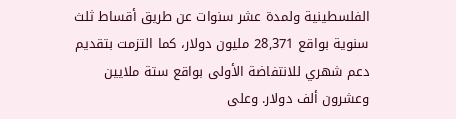الفلسطينية ولمدة عشر سنوات عن طريق أقساط ثلث سنوية بواقع 28,371 مليون دولار، كما التزمت بتقديم دعم شهري للانتفاضة الأولى بواقع ستة ملايين وعشرون ألف دولار. وعلى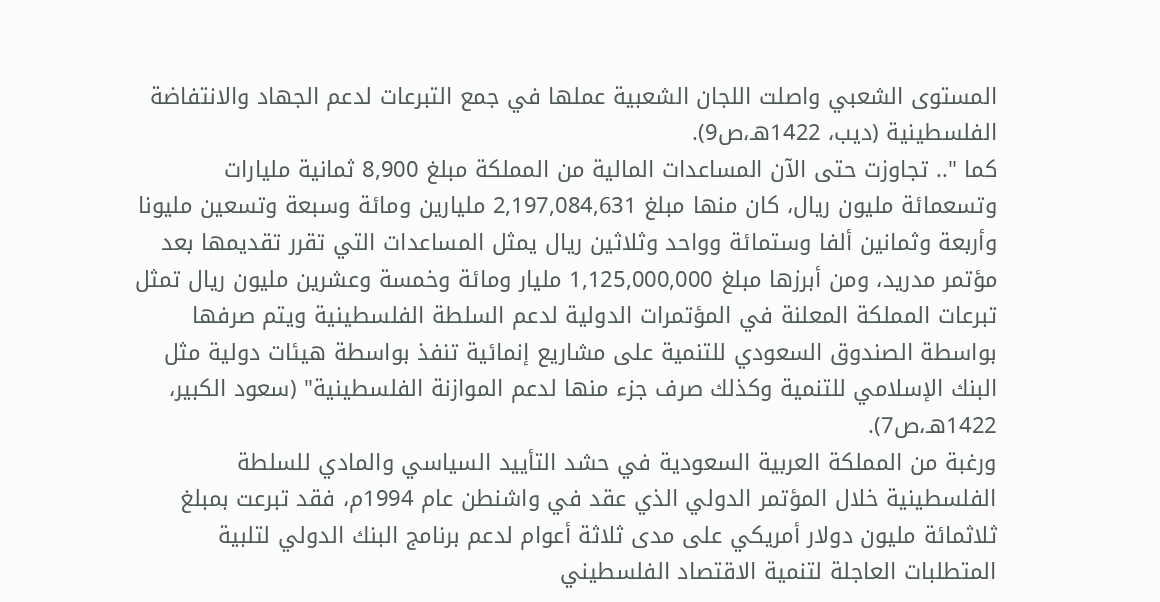المستوى الشعبي واصلت اللجان الشعبية عملها في جمع التبرعات لدعم الجهاد والانتفاضة الفلسطينية (ديب، 1422هـ،ص9).
كما ".. تجاوزت حتى الآن المساعدات المالية من المملكة مبلغ 8,900 ثمانية مليارات وتسعمائة مليون ريال، كان منها مبلغ 2,197,084,631 مليارين ومائة وسبعة وتسعين مليونا وأربعة وثمانين ألفا وستمائة وواحد وثلاثين ريال يمثل المساعدات التي تقرر تقديمها بعد مؤتمر مدريد، ومن أبرزها مبلغ 1,125,000,000 مليار ومائة وخمسة وعشرين مليون ريال تمثل تبرعات المملكة المعلنة في المؤتمرات الدولية لدعم السلطة الفلسطينية ويتم صرفها بواسطة الصندوق السعودي للتنمية على مشاريع إنمائية تنفذ بواسطة هيئات دولية مثل البنك الإسلامي للتنمية وكذلك صرف جزء منها لدعم الموازنة الفلسطينية" (سعود الكبير، 1422هـ،ص7).
ورغبة من المملكة العربية السعودية في حشد التأييد السياسي والمادي للسلطة الفلسطينية خلال المؤتمر الدولي الذي عقد في واشنطن عام 1994م، فقد تبرعت بمبلغ ثلاثمائة مليون دولار أمريكي على مدى ثلاثة أعوام لدعم برنامج البنك الدولي لتلبية المتطلبات العاجلة لتنمية الاقتصاد الفلسطيني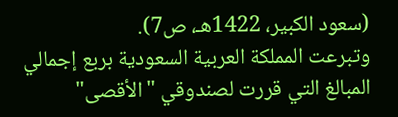(سعود الكبير، 1422هـ، ص7).
وتبرعت المملكة العربية السعودية بربع إجمالي المبالغ التي قررت لصندوقي "الأقصى"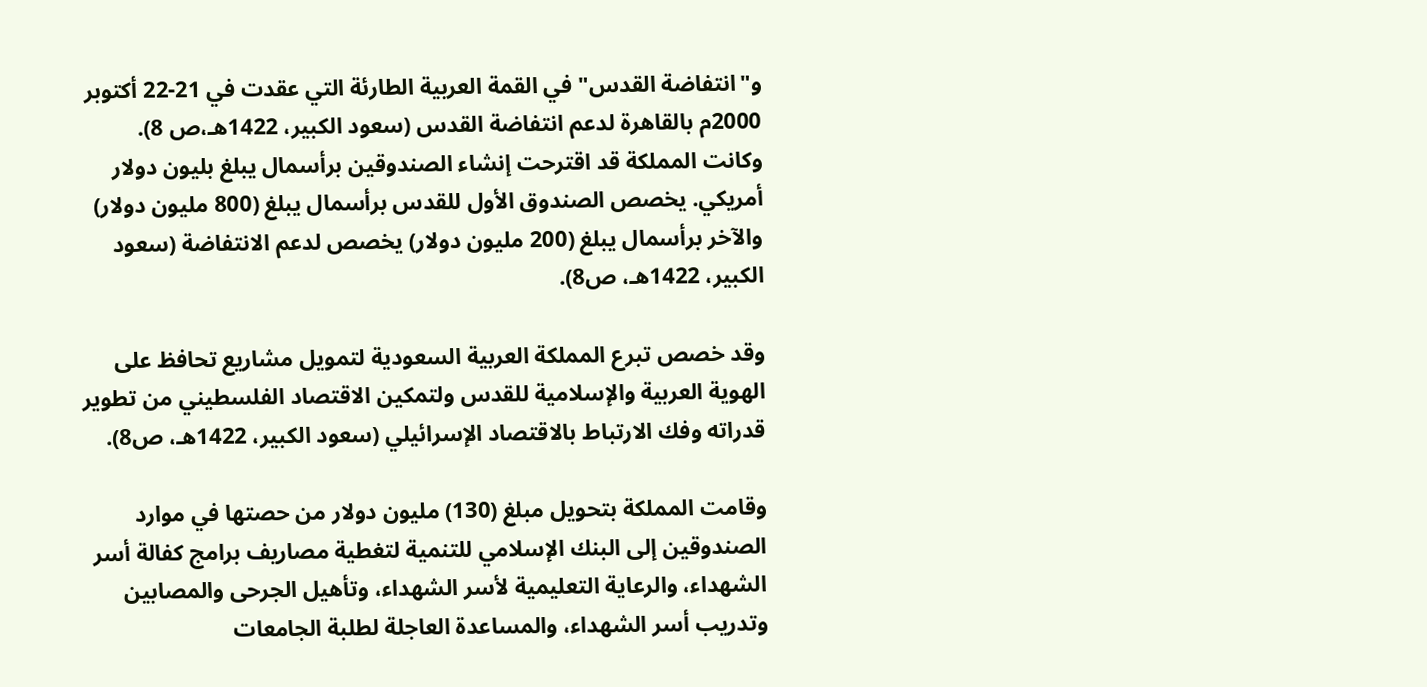و"انتفاضة القدس" في القمة العربية الطارئة التي عقدت في 21-22 أكتوبر 2000م بالقاهرة لدعم انتفاضة القدس (سعود الكبير، 1422هـ،ص 8).
وكانت المملكة قد اقترحت إنشاء الصندوقين برأسمال يبلغ بليون دولار أمريكي. يخصص الصندوق الأول للقدس برأسمال يبلغ (800 مليون دولار) والآخر برأسمال يبلغ (200 مليون دولار) يخصص لدعم الانتفاضة (سعود الكبير، 1422هـ، ص8).

وقد خصص تبرع المملكة العربية السعودية لتمويل مشاريع تحافظ على الهوية العربية والإسلامية للقدس ولتمكين الاقتصاد الفلسطيني من تطوير قدراته وفك الارتباط بالاقتصاد الإسرائيلي (سعود الكبير، 1422هـ، ص8).

وقامت المملكة بتحويل مبلغ (130) مليون دولار من حصتها في موارد الصندوقين إلى البنك الإسلامي للتنمية لتغطية مصاريف برامج كفالة أسر الشهداء، والرعاية التعليمية لأسر الشهداء، وتأهيل الجرحى والمصابين وتدريب أسر الشهداء، والمساعدة العاجلة لطلبة الجامعات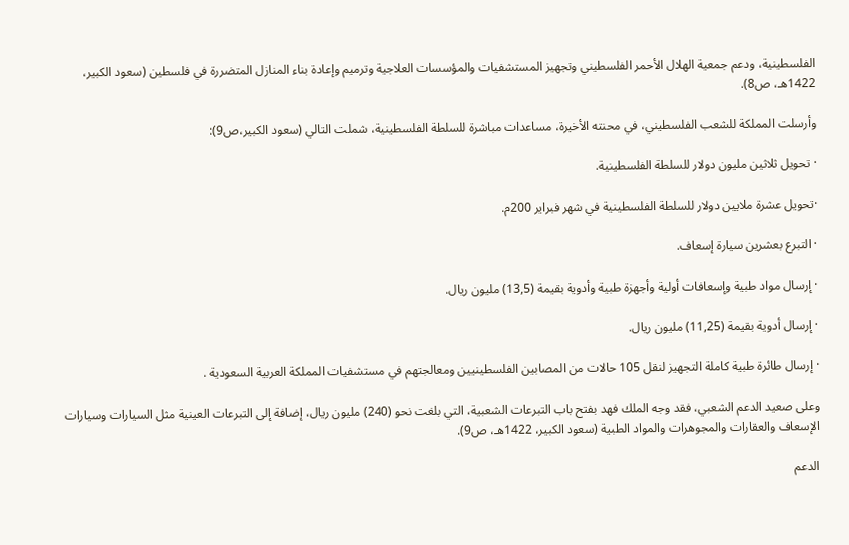الفلسطينية، ودعم جمعية الهلال الأحمر الفلسطيني وتجهيز المستشفيات والمؤسسات العلاجية وترميم وإعادة بناء المنازل المتضررة في فلسطين (سعود الكبير، 1422هـ، ص8).

وأرسلت المملكة للشعب الفلسطيني، في محنته الأخيرة، مساعدات مباشرة للسلطة الفلسطينية، شملت التالي (سعود الكبير،ص9):

· تحويل ثلاثين مليون دولار للسلطة الفلسطينية.

·تحويل عشرة ملايين دولار للسلطة الفلسطينية في شهر فبراير 200م.

· التبرع بعشرين سيارة إسعاف.

· إرسال مواد طبية وإسعافات أولية وأجهزة طبية وأدوية بقيمة (13,5) مليون ريال.

· إرسال أدوية بقيمة (11,25) مليون ريال.

· إرسال طائرة طبية كاملة التجهيز لنقل 105 حالات من المصابين الفلسطينيين ومعالجتهم في مستشفيات المملكة العربية السعودية .

وعلى صعيد الدعم الشعبي، فقد وجه الملك فهد بفتح باب التبرعات الشعبية، التي بلغت نحو (240) مليون ريال، إضافة إلى التبرعات العينية مثل السيارات وسيارات الإسعاف والعقارات والمجوهرات والمواد الطبية (سعود الكبير، 1422هـ، ص9).

الدعم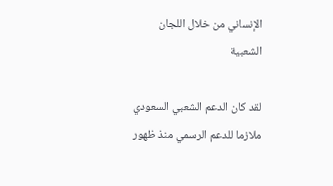الإنساني من خلال اللجان الشعبية

لقد كان الدعم الشعبي السعودي ملازما للدعم الرسمي منذ ظهور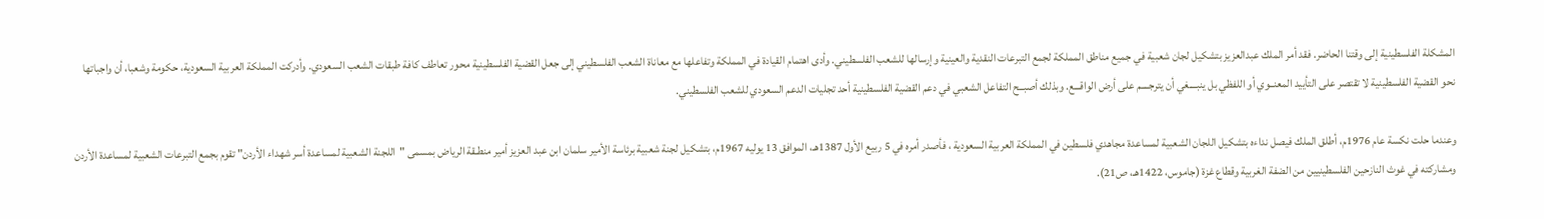المشكلة الفلسطينية إلى وقتنا الحاضر. فقد أمر الملك عبدالعزيز بتشكيل لجان شعبية في جميع مناطق المملكة لجمع التبرعات النقدية والعينية وإرسالها للشعب الفلسطيني. وأدى اهتمام القيادة في المملكة وتفاعلها مع معاناة الشعب الفلسطيني إلى جعل القضية الفلسطينية محور تعاطف كافة طبقات الشعب السعودي. وأدركت المملكة العربية السعودية، حكومة وشعبا، أن واجباتها نحو القضية الفلسطينية لا تقتصر على التأييد المعنــوي أو اللفظي بل ينبــــغي أن يترجــــم على أرض الواقـــع. وبذلك أصبــح التفاعل الشعبي في دعم القضية الفلسطينية أحد تجليات الدعم السعودي للشعب الفلسطيني.

وعندما حلت نكسة عام 1976م، أطلق الملك فيصل نداءه بتشكيل اللجان الشعبية لمساعدة مجاهدي فلسطين في المملكة العربية السعودية ، فأصدر أمره في 5 ربيع الأول 1387هـ، الموافق 13 يوليه 1967م، بتشكيل لجنة شعبية برئاسة الأمير سلمان ابن عبد العزيز أمير منطـقة الرياض بمسمى "اللجنة الشعبية لمساعدة أسر شهداء الأردن" تقوم بجمع التبرعات الشعبية لمساعدة الأردن ومشاركته في غوث النازحين الفلسطينيين من الضفة الغربية وقطاع غزة (جاموس، 1422هـ، ص21).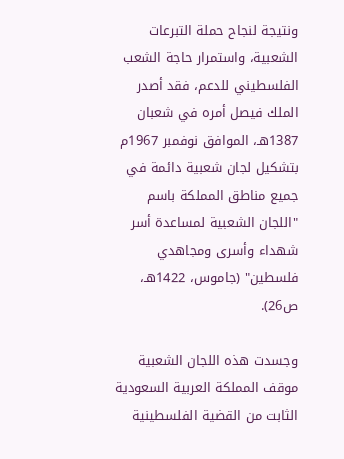ونتيجة لنجاح حملة التبرعات الشعبية، واستمرار حاجة الشعب الفلسطيني للدعم، فقد أصدر الملك فيصل أمره في شعبان 1387هـ، الموافق نوفمبر 1967م بتشكيل لجان شعبية دائمة في جميع مناطق المملكة باسم "اللجان الشعبية لمساعدة أسر شهداء وأسرى ومجاهدي فلسطين" (جاموس، 1422هـ، ص26).

وجسدت هذه اللجان الشعبية موقف المملكة العربية السعودية الثابت من القضية الفلسطينية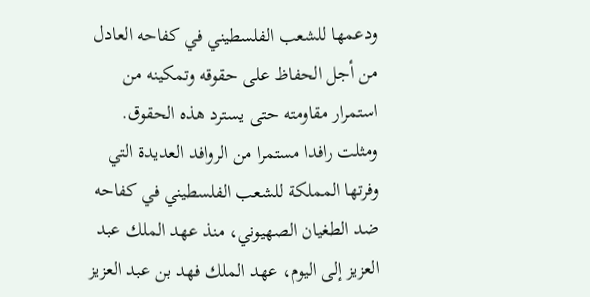ودعمها للشعب الفلسطيني في كفاحه العادل من أجل الحفاظ على حقوقه وتمكينه من استمرار مقاومته حتى يسترد هذه الحقوق. ومثلت رافدا مستمرا من الروافد العديدة التي وفرتها المملكة للشعب الفلسطيني في كفاحه ضد الطغيان الصهيوني، منذ عهد الملك عبد العزيز إلى اليوم، عهد الملك فهد بن عبد العزيز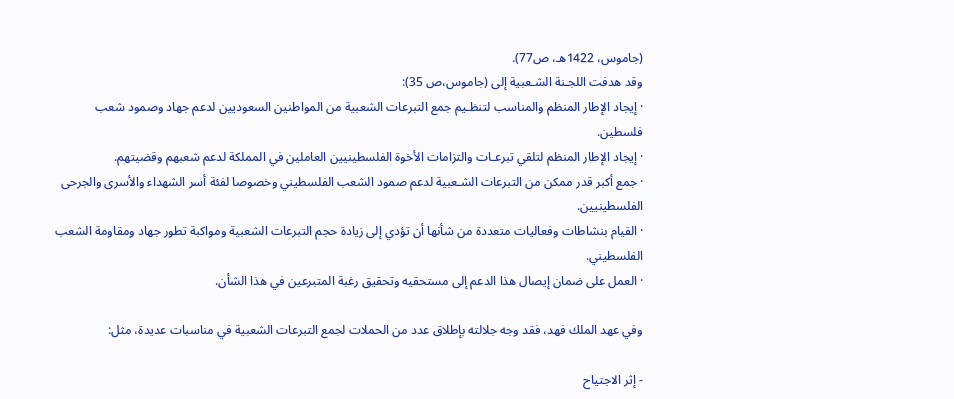(جاموس، 1422هـ، ص77).
وقد هدفت اللجـنة الشـعبية إلى (جاموس،ص 35):
· إيجاد الإطار المنظم والمناسب لتنظـيم جمع التبرعات الشعبية من المواطنين السعوديين لدعم جهاد وصمود شعب فلسطين.
· إيجاد الإطار المنظم لتلقي تبرعـات والتزامات الأخوة الفلسطينيين العاملين في المملكة لدعم شعبهم وقضيتهم.
· جمع أكبر قدر ممكن من التبرعات الشـعبية لدعم صمود الشعب الفلسطيني وخصوصا لفئة أسر الشهداء والأسرى والجرحى الفلسطينيين.
· القيام بنشاطات وفعاليات متعددة من شأنها أن تؤدي إلى زيادة حجم التبرعات الشعبية ومواكبة تطور جهاد ومقاومة الشعب الفلسطيني.
· العمل على ضمان إيصال هذا الدعم إلى مستحقيه وتحقيق رغبة المتبرعين في هذا الشأن.

وفي عهد الملك فهد، فقد وجه جلالته بإطلاق عدد من الحملات لجمع التبرعات الشعبية في مناسبات عديدة، مثل:

- إثر الاجتياح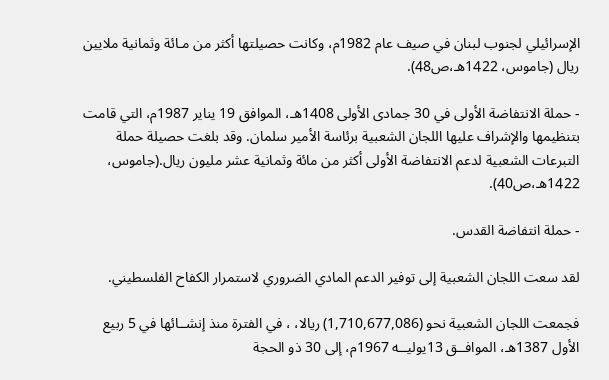الإسرائيلي لجنوب لبنان في صيف عام 1982م، وكانت حصيلتها أكثر من مـائة وثمانية ملايين ريال (جاموس، 1422هـ،ص48).

- حملة الانتفاضة الأولى في 30 جمادى الأولى 1408هـ، الموافق 19 يناير 1987م، التي قامت بتنظيمها والإشراف عليها اللجان الشعبية برئاسة الأمير سلمان. وقد بلغت حصيلة حملة التبرعات الشعبية لدعم الانتفاضة الأولى أكثر من مائة وثمانية عشر مليون ريال.(جاموس، 1422هـ،ص40).

- حملة انتفاضة القدس.

لقد سعت اللجان الشعبية إلى توفير الدعم المادي الضروري لاستمرار الكفاح الفلسطيني.

فجمعت اللجان الشعبية نحو (1,710,677,086) ريالا، ، في الفترة منذ إنشــائها في 5 ربيع الأول 1387هـ، الموافــق 13يوليــه 1967م، إلى 30 ذو الحجة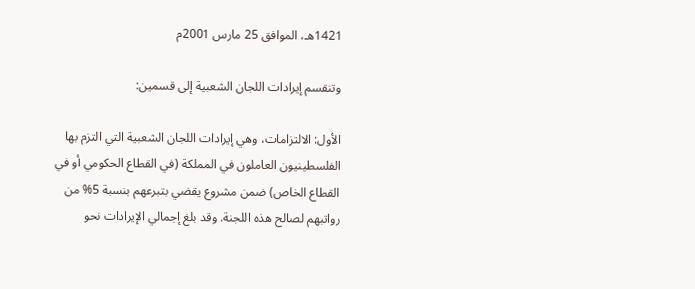1421هـ، الموافق 25 مارس 2001م

وتنقسم إيرادات اللجان الشعبية إلى قسمين:

الأول: الالتزامات، وهي إيرادات اللجان الشعبية التي التزم بها الفلسطينيون العاملون في المملكة (في القطاع الحكومي أو في القطاع الخاص) ضمن مشروع يقضي بتبرعهم بنسبة 5% من رواتبهم لصالح هذه اللجنة. وقد بلغ إجمالي الإيرادات نحو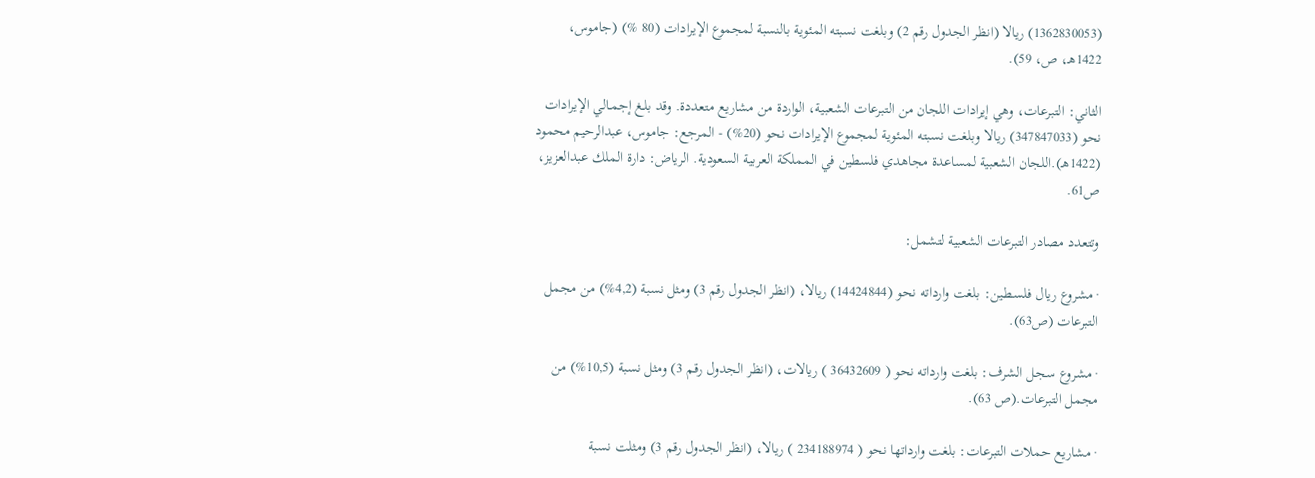(1362830053) ريالا (انظر الجدول رقم 2) وبلغت نسبته المئوية بالنسبة لمجموع الإيرادات (80 %) (جاموس، 1422هـ، ص، 59).

الثاني: التبرعات، وهي إيرادات اللجان من التبرعات الشعبية، الواردة من مشاريع متعددة. وقد بلـغ إجمـالي الإيرادات نحو (347847033) ريالا وبلغت نسبته المئوية لمجموع الإيرادات نحو (20%) - المرجع: جاموس، عبدالرحيم محمود (1422هـ).اللجان الشعبية لمساعدة مجاهدي فلسطين في المملكة العربية السعودية. الرياض: دارة الملك عبدالعزيز، ص61.

وتتعدد مصادر التبرعات الشعبية لتشمل:

· مشروع ريال فلسـطين: بلغت وارداته نحو (14424844) ريالا، (انظر الجدول رقم 3) ومثل نسبة (4,2%) من مجمل التبرعات (ص63).

· مشروع سجـل الشرف: بلغت وارداته نحو ( 36432609 ) ريالات، (انظر الجدول رقم 3) ومثل نسبة (10,5%) من مجمل التبرعات.(ص 63).

· مشاريع حملات التبرعات: بلغت وارداتها نحو ( 234188974 ) ريالا، (انظر الجدول رقم 3) ومثلت نسبة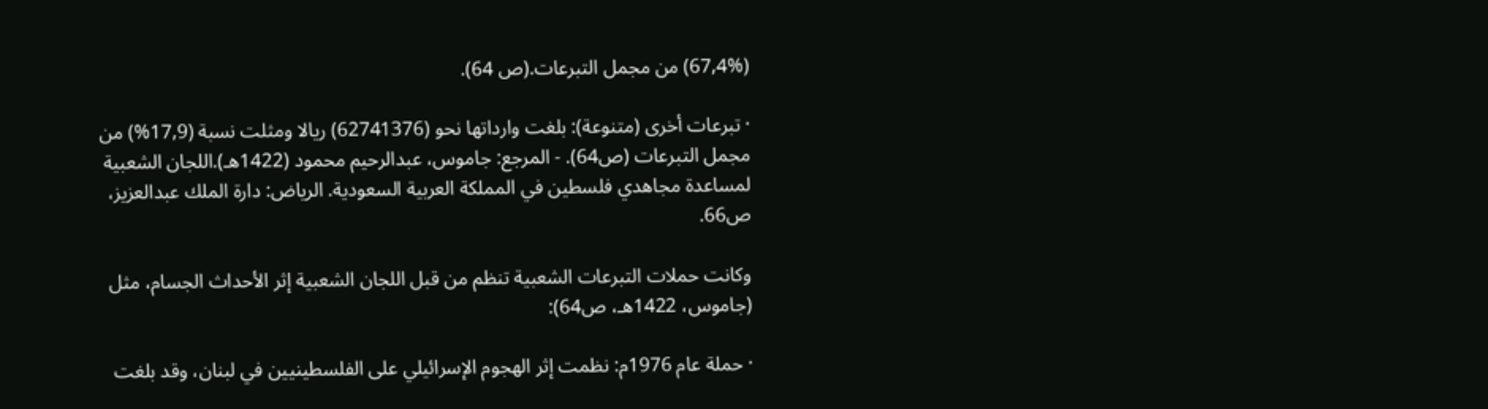(67,4%) من مجمل التبرعات.(ص 64).

· تبرعات أخرى (متنوعة): بلغت وارداتها نحو (62741376) ريالا ومثلت نسبة (17,9%) من مجمل التبرعات (ص64). - المرجع: جاموس، عبدالرحيم محمود (1422هـ).اللجان الشعبية لمساعدة مجاهدي فلسطين في المملكة العربية السعودية. الرياض: دارة الملك عبدالعزيز، ص66.

وكانت حملات التبرعات الشعبية تنظم من قبل اللجان الشعبية إثر الأحداث الجسام، مثل (جاموس، 1422هـ، ص64):

· حملة عام 1976م: نظمت إثر الهجوم الإسرائيلي على الفلسطينيين في لبنان، وقد بلغت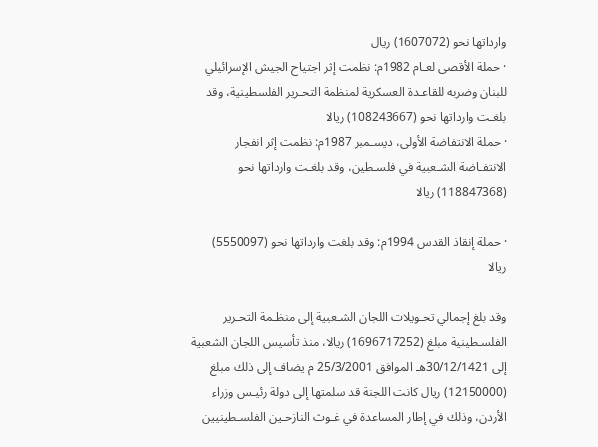وارداتها نحو (1607072) ريال
· حملة الأقصى لعـام 1982م: نظمت إثر اجتياح الجيش الإسرائيلي للبنان وضربه للقاعـدة العسكرية لمنظمة التحـرير الفلسطينية، وقد بلغـت وارداتها نحو (108243667) ريالا
· حملة الانتفاضة الأولى، ديسـمبر 1987م: نظمت إثر انفجار الانتفـاضة الشـعبية في فلسـطين، وقد بلغـت وارداتها نحو (118847368) ريالا

· حملة إنقاذ القدس 1994م: وقد بلغت وارداتها نحو (5550097) ريالا

وقد بلغ إجمالي تحـويلات اللجان الشـعبية إلى منظـمة التحـرير الفلسـطينية مبلغ (1696717252) ريالا، منذ تأسيس اللجان الشعبية إلى 30/12/1421هـ الموافق 25/3/2001 م يضاف إلى ذلك مبلغ (12150000) ريال كانت اللجنة قد سلمتها إلى دولة رئيـس وزراء الأردن، وذلك في إطار المساعدة في غـوث النازحـين الفلسـطينيين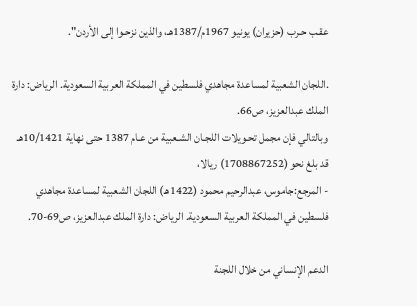عقـب حـرب (حزيران) يونيو 1967م/1387هـ، والذين نزحـوا إلى الأردن".

.اللجان الشعبية لمساعدة مجاهدي فلسطين في المملكة العربية السعودية. الرياض: دارة الملك عبدالعزيز، ص66.
وبالتالي فإن مجمل تحـويلات اللجـان الشـعبية من عـام 1387 حتى نهاية 10/1421هـ قد بلغ نحو (1708867252) ريالا،
- المرجع:جاموس، عبدالرحيم محمود (1422هـ) اللجان الشعبية لمساعدة مجاهدي فلسطين في المملكة العربية السعودية. الرياض: دارة الملك عبدالعزيز، ص69-70.

الدعم الإنساني من خلال اللجنة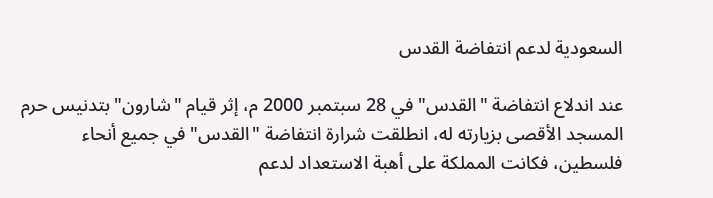السعودية لدعم انتفاضة القدس

عند اندلاع انتفاضة "القدس" في 28 سبتمبر 2000 م، إثر قيام "شارون" بتدنيس حرم المسجد الأقصى بزيارته له، انطلقت شرارة انتفاضة "القدس" في جميع أنحاء فلسطين، فكانت المملكة على أهبة الاستعداد لدعم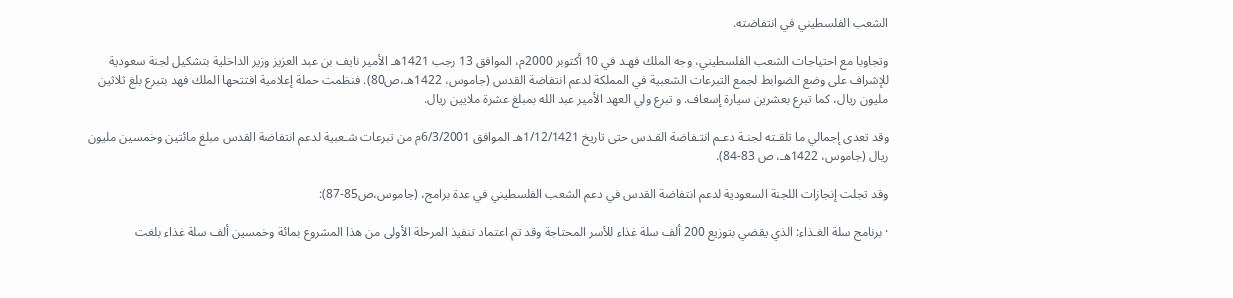الشعب الفلسطيني في انتفاضته.

وتجاوبا مع احتياجات الشعب الفلسطيني، وجه الملك فهـد في 10 أكتوبر 2000م، الموافق 13 رجب 1421هـ الأمير نايف بن عبد العزيز وزير الداخلية بتشكيل لجنة سعودية للإشراف على وضع الضوابط لجمع التبرعات الشعبية في المملكة لدعم انتفاضة القدس (جاموس، 1422هـ،ص80). فنظمت حملة إعلامية افتتحها الملك فهد بتبرع بلغ ثلاثين مليون ريال، كما تبرع بعشرين سيارة إسعاف. و تبرع ولي العهد الأمير عبد الله بمبلغ عشرة ملايين ريال.

وقد تعدى إجمالي ما تلقـته لجنـة دعـم انتـفاضة القـدس حتى تاريخ 1/12/1421هـ الموافق 6/3/2001م من تبرعات شـعبية لدعم انتفاضة القدس مبلغ مائتين وخمسين مليون ريال (جاموس، 1422هـ، ص 83-84).

وقد تجلت إنجازات اللجنة السعودية لدعم انتفاضة القدس في دعم الشعب الفلسطيني في عدة برامج، (جاموس،ص85-87):

· برنامج سلة الغـذاء: الذي يقضي بتوزيع 200 ألف سلة غذاء للأسر المحتاجة وقد تم اعتماد تنفيذ المرحلة الأولى من هذا المشروع بمائة وخمسين ألف سلة غذاء بلغت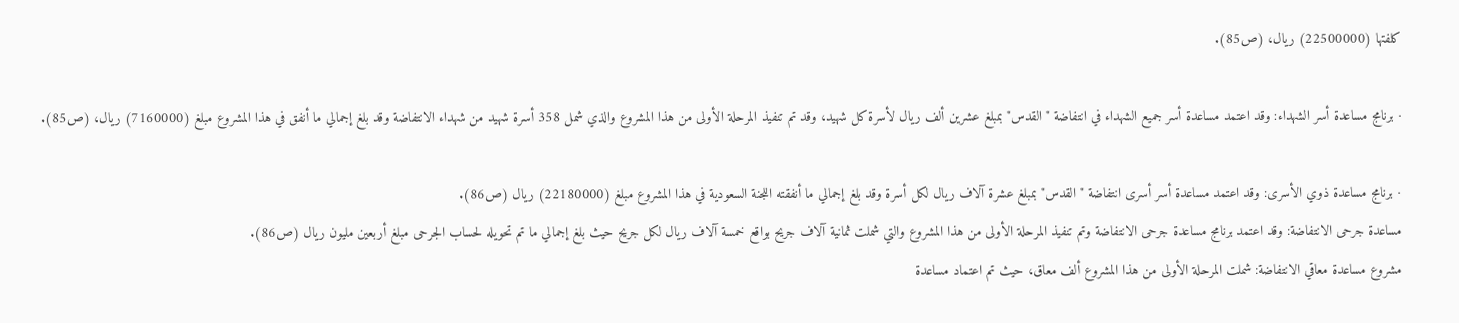كلفتها (22500000) ريال، (ص85).

· برنامج مساعدة أسر الشهداء: وقد اعتمد مساعدة أسر جميع الشهداء في انتفاضة "القدس" بمبلغ عشرين ألف ريال لأسرة كل شهيد، وقد تم تنفيذ المرحلة الأولى من هذا المشروع والذي شمل 358 أسرة شهيد من شهداء الانتفاضة وقد بلغ إجمالي ما أنفق في هذا المشروع مبلغ (7160000) ريال، (ص85).

· برنامج مساعدة ذوي الأسرى: وقد اعتمد مساعدة أسر أسرى انتفاضة "القدس" بمبلغ عشرة آلاف ريال لكل أسرة وقد بلغ إجمالي ما أنفقته اللجنة السعودية في هذا المشروع مبلغ (22180000) ريال (ص86).
مساعدة جرحى الانتفاضة: وقد اعتمد برنامج مساعدة جرحى الانتفاضة وتم تنفيذ المرحلة الأولى من هذا المشروع والتي شملت ثمانية آلاف جريح بواقع خمسة آلاف ريال لكل جريح حيث بلغ إجمالي ما تم تحويله لحساب الجرحى مبلغ أربعين مليون ريال (ص86).
مشروع مساعدة معاقي الانتفاضة: شملت المرحلة الأولى من هذا المشروع ألف معاق، حيث تم اعتماد مساعدة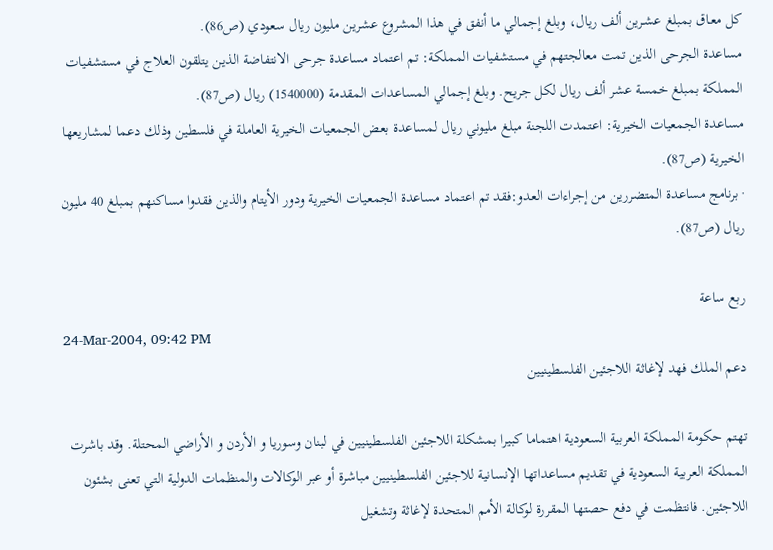كل معـاق بمبلغ عشـرين ألف ريال، وبلغ إجمالي ما أنفق في هذا المشروع عشرين مليون ريال سعودي (ص86).
مساعدة الجرحى الذين تمت معالجتهم في مستشفيات المملكة: تم اعتماد مساعدة جرحى الانتفاضة الذين يتلقون العلاج في مستشفيات المملكة بمبلغ خمسة عشر ألف ريال لكل جريح. وبلغ إجمالي المساعدات المقدمة (1540000) ريال (ص87).
مساعدة الجمعيات الخيرية: اعتمدت اللجنة مبلغ مليوني ريال لمساعدة بعض الجمعيات الخيرية العاملة في فلسطين وذلك دعما لمشاريعها الخيرية (ص87).
· برنامج مساعدة المتضررين من إجراءات العدو:فقد تم اعتماد مساعدة الجمعيات الخيرية ودور الأيتام والذين فقدوا مساكنهم بمبلغ 40 مليون ريال (ص87).

ربع ساعة
24-Mar-2004, 09:42 PM
دعم الملك فهد لإغاثة اللاجئين الفلسطينيين

تهتم حكومة المملكة العربية السعودية اهتماما كبيرا بمشكلة اللاجئين الفلسطينيين في لبنان وسوريا و الأردن و الأراضي المحتلة. وقد باشرت المملكة العربية السعودية في تقديم مساعداتها الإنسانية للاجئين الفلسطينيين مباشرة أو عبر الوكالات والمنظمات الدولية التي تعنى بشئون اللاجئين. فانتظمت في دفع حصتها المقررة لوكالة الأمم المتحدة لإغاثة وتشغيل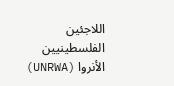اللاجئين الفلسطينيين الأنروا (UNRWA)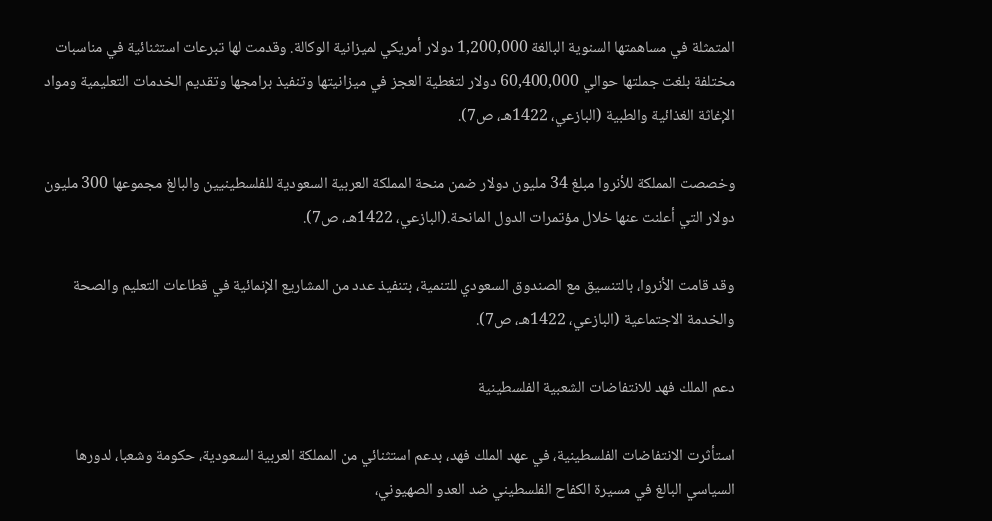المتمثلة في مساهمتها السنوية البالغة 1,200,000 دولار أمريكي لميزانية الوكالة. وقدمت لها تبرعات استثنائية في مناسبات مختلفة بلغت جملتها حوالي 60,400,000 دولار لتغطية العجز في ميزانيتها وتنفيذ برامجها وتقديم الخدمات التعليمية ومواد الإغاثة الغذائية والطبية (البازعي، 1422هـ، ص7).

وخصصت المملكة للأنروا مبلغ 34 مليون دولار ضمن منحة المملكة العربية السعودية للفلسطينيين والبالغ مجموعها 300 مليون دولار التي أعلنت عنها خلال مؤتمرات الدول المانحة.(البازعي، 1422هـ، ص7).

وقد قامت الأنروا، بالتنسيق مع الصندوق السعودي للتنمية، بتنفيذ عدد من المشاريع الإنمائية في قطاعات التعليم والصحة والخدمة الاجتماعية (البازعي، 1422هـ، ص7).

دعم الملك فهد للانتفاضات الشعبية الفلسطينية

استأثرت الانتفاضات الفلسطينية، في عهد الملك فهد، بدعم استثنائي من المملكة العربية السعودية، حكومة وشعبا، لدورها السياسي البالغ في مسيرة الكفاح الفلسطيني ضد العدو الصهيوني،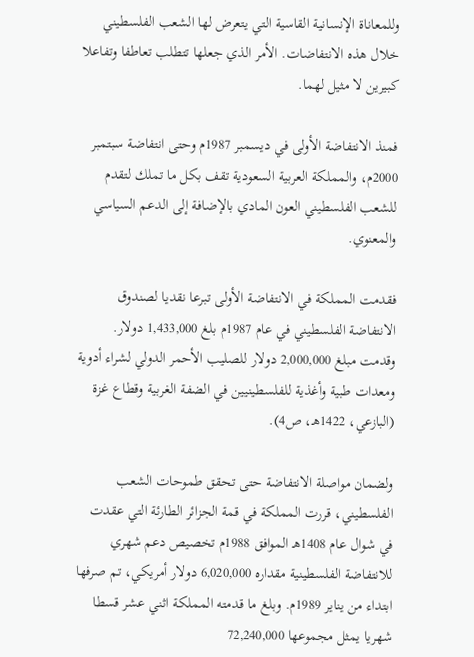وللمعاناة الإنسانية القاسية التي يتعرض لها الشعب الفلسطيني خلال هذه الانتفاضات. الأمر الذي جعلها تتطلب تعاطفا وتفاعلا كبيرين لا مثيل لهما.

فمنذ الانتفاضة الأولى في ديسمبر 1987م وحتى انتفاضة سبتمبر 2000م، والمملكة العربية السعودية تقف بكل ما تملك لتقدم للشعب الفلسطيني العون المادي بالإضافة إلى الدعم السياسي والمعنوي.

فقدمت المملكة في الانتفاضة الأولى تبرعا نقديا لصندوق الانتفاضة الفلسطيني في عام 1987م بلغ 1,433,000 دولار. وقدمت مبلغ 2,000,000 دولار للصليب الأحمر الدولي لشراء أدوية ومعدات طبية وأغذية للفلسطينيين في الضفة الغربية وقطاع غزة (البازعي، 1422هـ، ص4).

ولضمان مواصلة الانتفاضة حتى تحقق طموحات الشعب الفلسطيني، قررت المملكة في قمة الجزائر الطارئة التي عقدت في شوال عام 1408هـ الموافق 1988م تخصيص دعم شهري للانتفاضة الفلسطينية مقداره 6,020,000 دولار أمريكي، تم صرفها ابتداء من يناير 1989م. وبلغ ما قدمته المملكة اثني عشر قسطا شهريا يمثل مجموعها 72,240,000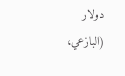دولار (البازعي،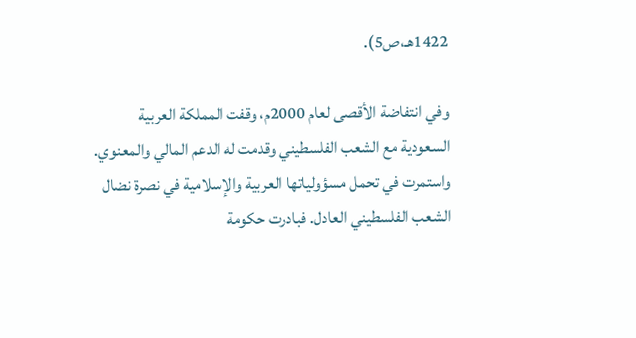1422هـ،ص5).

وفي انتفاضة الأقصى لعام 2000م، وقفت المملكة العربية السعودية مع الشعب الفلسطيني وقدمت له الدعم المالي والمعنوي. واستمرت في تحمل مسؤولياتها العربية والإسلامية في نصرة نضال الشعب الفلسطيني العادل. فبادرت حكومة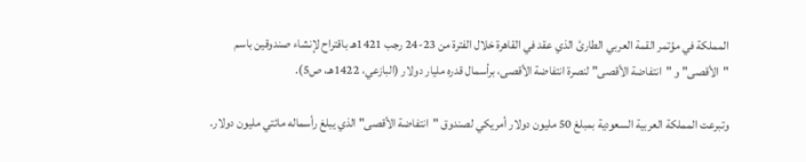المملكة في مؤتمر القمة العربي الطارئ الذي عقد في القاهرة خلال الفترة من 23-24 رجب 1421هـ باقتراح لإنشاء صندوقين باسم "الأقصى" و "انتفاضة الأقصى" لنصرة انتفاضة الأقصى، برأسمال قدره مليار دولار (البازعي، 1422هـ، ص5).

وتبرعت المملكة العربية السعودية بمبلغ 50 مليون دولار أمريكي لصندوق "انتفاضة الأقصى" الذي يبلغ رأسماله مائتي مليون دولار.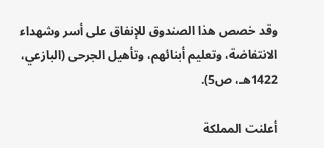وقد خصص هذا الصندوق للإنفاق على أسر وشهداء الانتفاضة، وتعليم أبنائهم، وتأهيل الجرحى (البازعي، 1422هـ، ص5).

أعلنت المملكة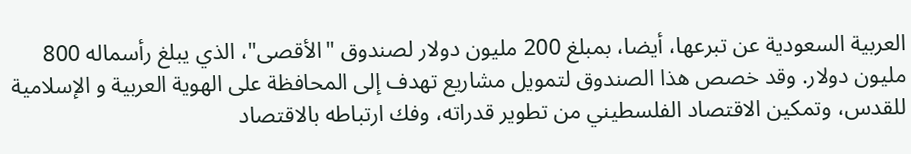العربية السعودية عن تبرعها، أيضا، بمبلغ 200 مليون دولار لصندوق "الأقصى"، الذي يبلغ رأسماله 800 مليون دولار. وقد خصص هذا الصندوق لتمويل مشاريع تهدف إلى المحافظة على الهوية العربية و الإسلامية للقدس، وتمكين الاقتصاد الفلسطيني من تطوير قدراته، وفك ارتباطه بالاقتصاد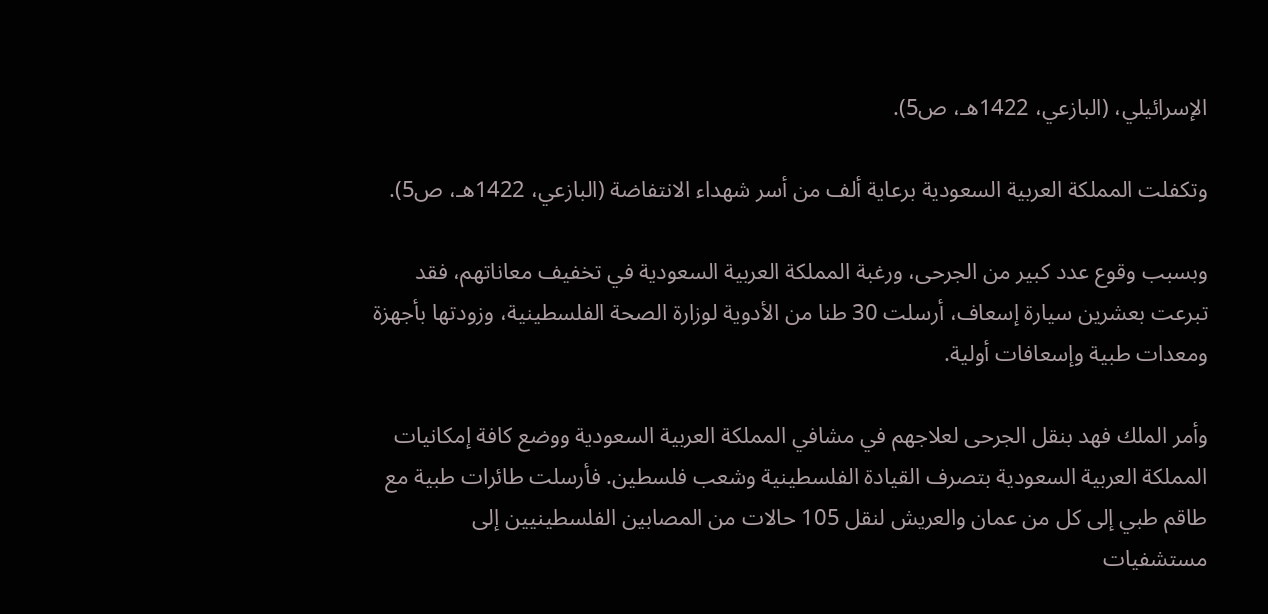الإسرائيلي، (البازعي، 1422هـ، ص5).

وتكفلت المملكة العربية السعودية برعاية ألف من أسر شهداء الانتفاضة (البازعي، 1422هـ، ص5).

وبسبب وقوع عدد كبير من الجرحى، ورغبة المملكة العربية السعودية في تخفيف معاناتهم، فقد تبرعت بعشرين سيارة إسعاف، أرسلت 30 طنا من الأدوية لوزارة الصحة الفلسطينية، وزودتها بأجهزة ومعدات طبية وإسعافات أولية.

وأمر الملك فهد بنقل الجرحى لعلاجهم في مشافي المملكة العربية السعودية ووضع كافة إمكانيات المملكة العربية السعودية بتصرف القيادة الفلسطينية وشعب فلسطين. فأرسلت طائرات طبية مع طاقم طبي إلى كل من عمان والعريش لنقل 105 حالات من المصابين الفلسطينيين إلى مستشفيات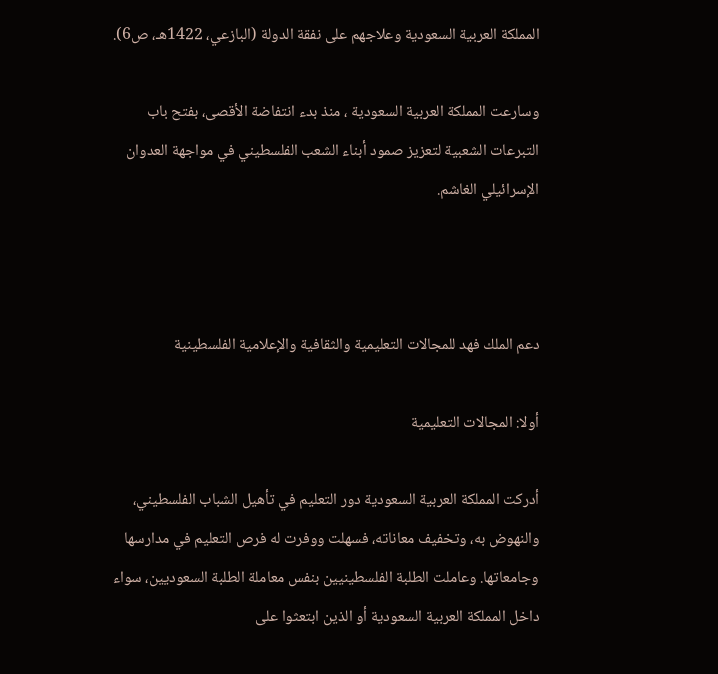المملكة العربية السعودية وعلاجهم على نفقة الدولة (البازعي، 1422هـ، ص6).

وسارعت المملكة العربية السعودية ، منذ بدء انتفاضة الأقصى، بفتح باب التبرعات الشعبية لتعزيز صمود أبناء الشعب الفلسطيني في مواجهة العدوان الإسرائيلي الغاشم.



دعم الملك فهد للمجالات التعليمية والثقافية والإعلامية الفلسطينية

أولا: المجالات التعليمية

أدركت المملكة العربية السعودية دور التعليم في تأهيل الشباب الفلسطيني، والنهوض به، وتخفيف معاناته، فسهلت ووفرت له فرص التعليم في مدارسها وجامعاتها. وعاملت الطلبة الفلسطينيين بنفس معاملة الطلبة السعوديين، سواء داخل المملكة العربية السعودية أو الذين ابتعثوا على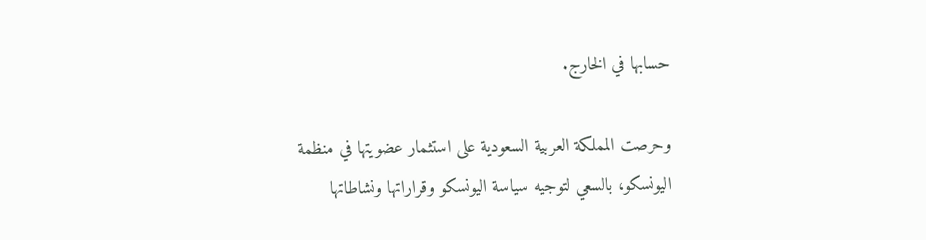حسابها في الخارج.

وحرصت المملكة العربية السعودية على استثمار عضويتها في منظمة اليونسكو، بالسعي لتوجيه سياسة اليونسكو وقراراتها ونشاطاتها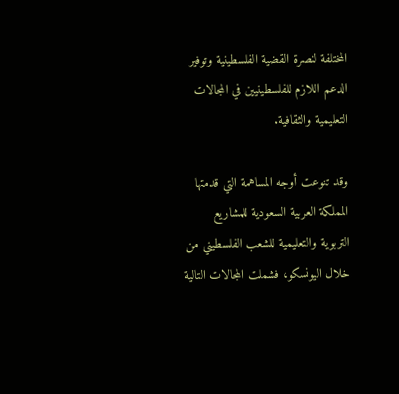المختلفة لنصرة القضية الفلسطينية وتوفير الدعم اللازم للفلسطينيين في المجالات التعليمية والثقافية.

وقد تنوعت أوجه المساهمة التي قدمتها المملكة العربية السعودية للمشاريع التربوية والتعليمية للشعب الفلسطيني من خلال اليونسكو، فشملت المجالات التالية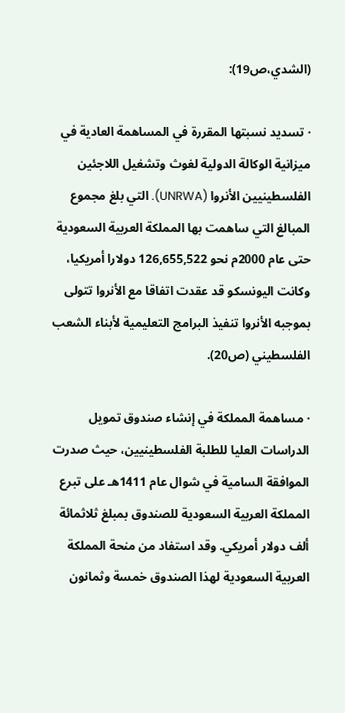(الشدي،ص19):

· تسديد نسبتها المقررة في المساهمة العادية في ميزانية الوكالة الدولية لغوث وتشغيل اللاجئين الفلسطينيين الأنروا (UNRWA). التي بلغ مجموع المبالغ التي ساهمت بها المملكة العربية السعودية حتى عام 2000م نحو 126,655,522 دولارا أمريكيا، وكانت اليونسكو قد عقدت اتفاقا مع الأنروا تتولى بموجبه الأنروا تنفيذ البرامج التعليمية لأبناء الشعب الفلسطيني (ص20).

· مساهمة المملكة في إنشاء صندوق تمويل الدراسات العليا للطلبة الفلسطينيين، حيث صدرت الموافقة السامية في شوال عام 1411هـ على تبرع المملكة العربية السعودية للصندوق بمبلغ ثلاثمائة ألف دولار أمريكي. وقد استفاد من منحة المملكة العربية السعودية لهذا الصندوق خمسة وثمانون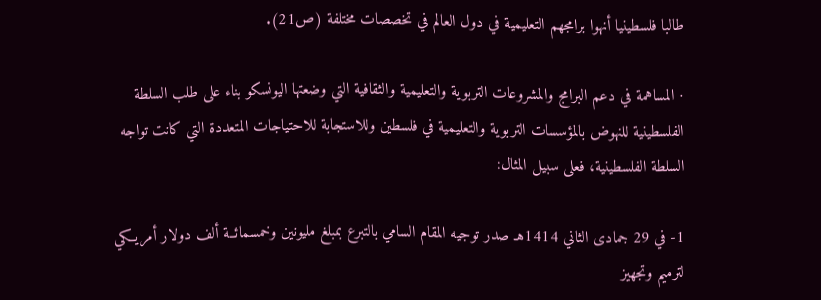طالبا فلسطينيا أنهوا برامجهم التعليمية في دول العالم في تخصصات مختلفة (ص21).

· المساهمة في دعم البرامج والمشروعات التربوية والتعليمية والثقافية التي وضعتها اليونسكو بناء على طلب السلطة الفلسطينية للنهوض بالمؤسسات التربوية والتعليمية في فلسطين وللاستجابة للاحتياجات المتعددة التي كانت تواجه السلطة الفلسطينية، فعلى سبيل المثال:

1- في 29 جمادى الثاني 1414هـ صدر توجيه المقام السامي بالتبرع بمبلغ مليونين وخمسمائــة ألف دولار أمريــكي لترميم وتجهيز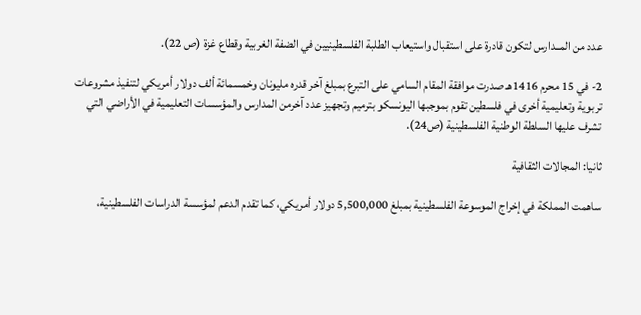عدد من المــدارس لتكون قادرة على استقبال واستيعاب الطلبة الفلسطينيين في الضفة الغربية وقطاع غزة (ص 22).

2- في 15 محرم 1416هـ صدرت موافقة المقام السامي على التبرع بمبلغ آخر قدره مليونان وخمسمائة ألف دولار أمريكي لتنفيذ مشروعات تربوية وتعليمية أخرى في فلسطين تقوم بموجبها اليونسكو بترميم وتجهيز عدد آخرمن المدارس والمؤسسات التعليمية في الأراضي التي تشرف عليها السلطة الوطنية الفلسطينية (ص24).

ثانيا: المجالات الثقافية

ساهمت المملكة في إخراج الموسوعة الفلسطينية بمبلغ 5,500,000 دولار أمريكي، كما تقدم الدعم لمؤسسة الدراسات الفلسطينية،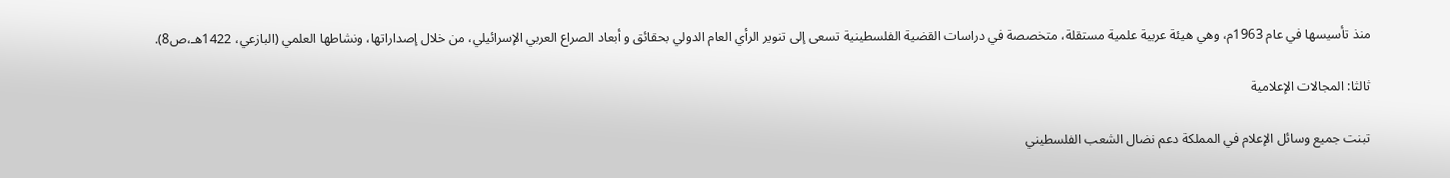منذ تأسيسها في عام 1963م، وهي هيئة عربية علمية مستقلة، متخصصة في دراسات القضية الفلسطينية تسعى إلى تنوير الرأي العام الدولي بحقائق و أبعاد الصراع العربي الإسرائيلي، من خلال إصداراتها، ونشاطها العلمي (البازعي، 1422هـ،ص8).

ثالثا: المجالات الإعلامية

تبنت جميع وسائل الإعلام في المملكة دعم نضال الشعب الفلسطيني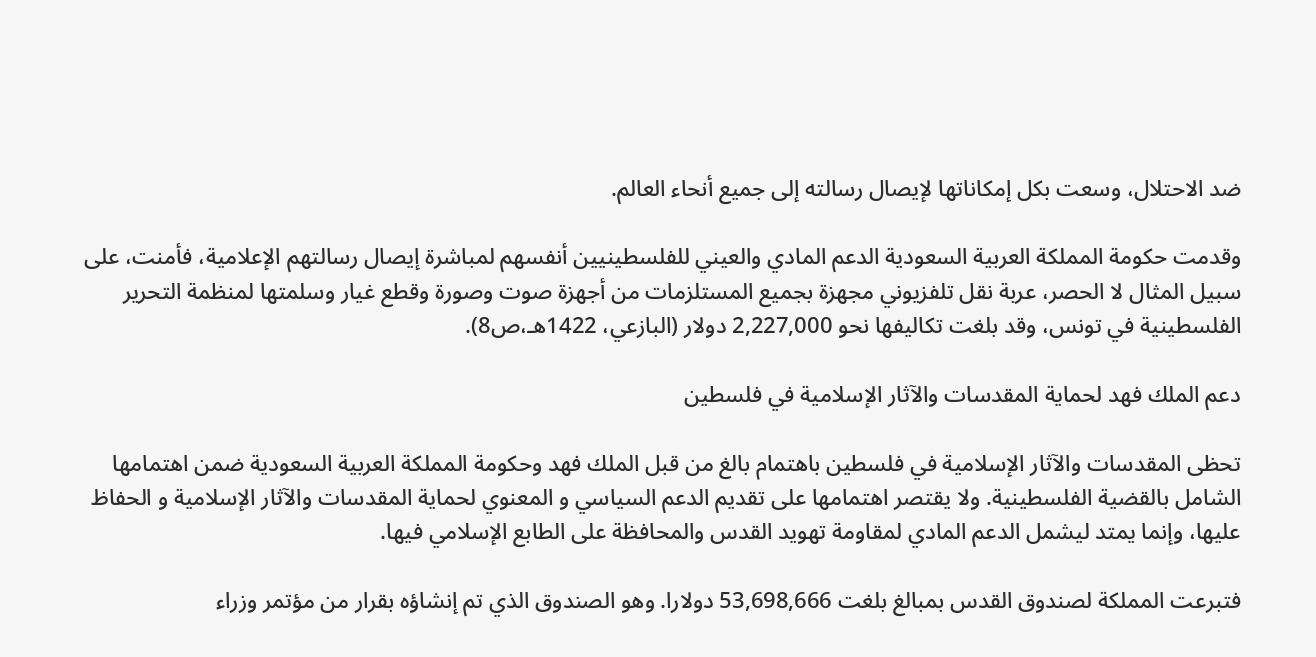ضد الاحتلال، وسعت بكل إمكاناتها لإيصال رسالته إلى جميع أنحاء العالم.

وقدمت حكومة المملكة العربية السعودية الدعم المادي والعيني للفلسطينيين أنفسهم لمباشرة إيصال رسالتهم الإعلامية، فأمنت، على سبيل المثال لا الحصر، عربة نقل تلفزيوني مجهزة بجميع المستلزمات من أجهزة صوت وصورة وقطع غيار وسلمتها لمنظمة التحرير الفلسطينية في تونس، وقد بلغت تكاليفها نحو 2,227,000 دولار (البازعي، 1422هـ،ص8).

دعم الملك فهد لحماية المقدسات والآثار الإسلامية في فلسطين

تحظى المقدسات والآثار الإسلامية في فلسطين باهتمام بالغ من قبل الملك فهد وحكومة المملكة العربية السعودية ضمن اهتمامها الشامل بالقضية الفلسطينية. ولا يقتصر اهتمامها على تقديم الدعم السياسي و المعنوي لحماية المقدسات والآثار الإسلامية و الحفاظ عليها، وإنما يمتد ليشمل الدعم المادي لمقاومة تهويد القدس والمحافظة على الطابع الإسلامي فيها.

فتبرعت المملكة لصندوق القدس بمبالغ بلغت 53,698,666 دولارا. وهو الصندوق الذي تم إنشاؤه بقرار من مؤتمر وزراء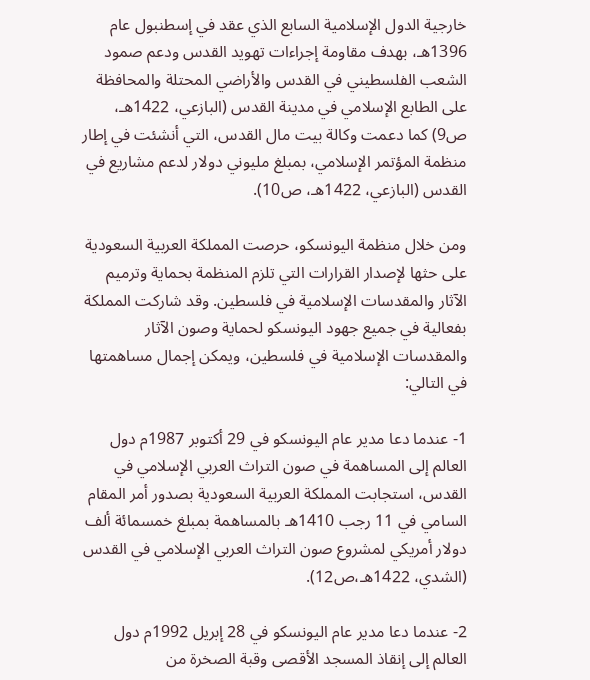خارجية الدول الإسلامية السابع الذي عقد في إسطنبول عام 1396هـ، بهدف مقاومة إجراءات تهويد القدس ودعم صمود الشعب الفلسطيني في القدس والأراضي المحتلة والمحافظة على الطابع الإسلامي في مدينة القدس (البازعي، 1422هـ، ص9) كما دعمت وكالة بيت مال القدس، التي أنشئت في إطار منظمة المؤتمر الإسلامي، بمبلغ مليوني دولار لدعم مشاريع في القدس (البازعي، 1422هـ، ص10).

ومن خلال منظمة اليونسكو، حرصت المملكة العربية السعودية على حثها لإصدار القرارات التي تلزم المنظمة بحماية وترميم الآثار والمقدسات الإسلامية في فلسطين. وقد شاركت المملكة بفعالية في جميع جهود اليونسكو لحماية وصون الآثار والمقدسات الإسلامية في فلسطين، ويمكن إجمال مساهمتها في التالي:

1- عندما دعا مدير عام اليونسكو في 29 أكتوبر 1987م دول العالم إلى المساهمة في صون التراث العربي الإسلامي في القدس، استجابت المملكة العربية السعودية بصدور أمر المقام السامي في 11 رجب 1410هـ بالمساهمة بمبلغ خمسمائة ألف دولار أمريكي لمشروع صون التراث العربي الإسلامي في القدس (الشدي، 1422هـ،ص12).

2- عندما دعا مدير عام اليونسكو في 28 إبريل 1992م دول العالم إلى إنقاذ المسجد الأقصى وقبة الصخرة من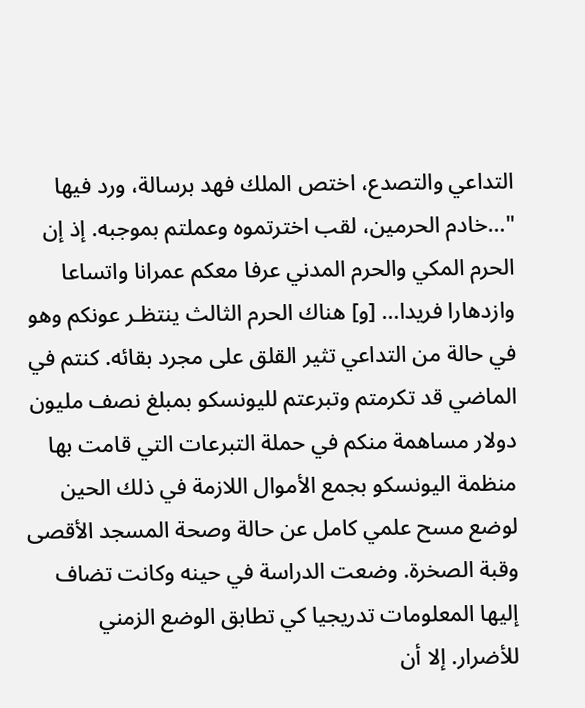التداعي والتصدع، اختص الملك فهد برسالة، ورد فيها "…خادم الحرمين، لقب اخترتموه وعملتم بموجبه. إذ إن الحرم المكي والحرم المدني عرفا معكم عمرانا واتساعا وازدهارا فريدا… [و] هناك الحرم الثالث ينتظـر عونكم وهو في حالة من التداعي تثير القلق على مجرد بقائه. كنتم في الماضي قد تكرمتم وتبرعتم لليونسكو بمبلغ نصف مليون دولار مساهمة منكم في حملة التبرعات التي قامت بها منظمة اليونسكو بجمع الأموال اللازمة في ذلك الحين لوضع مسح علمي كامل عن حالة وصحة المسجد الأقصى وقبة الصخرة. وضعت الدراسة في حينه وكانت تضاف إليها المعلومات تدريجيا كي تطابق الوضع الزمني للأضرار. إلا أن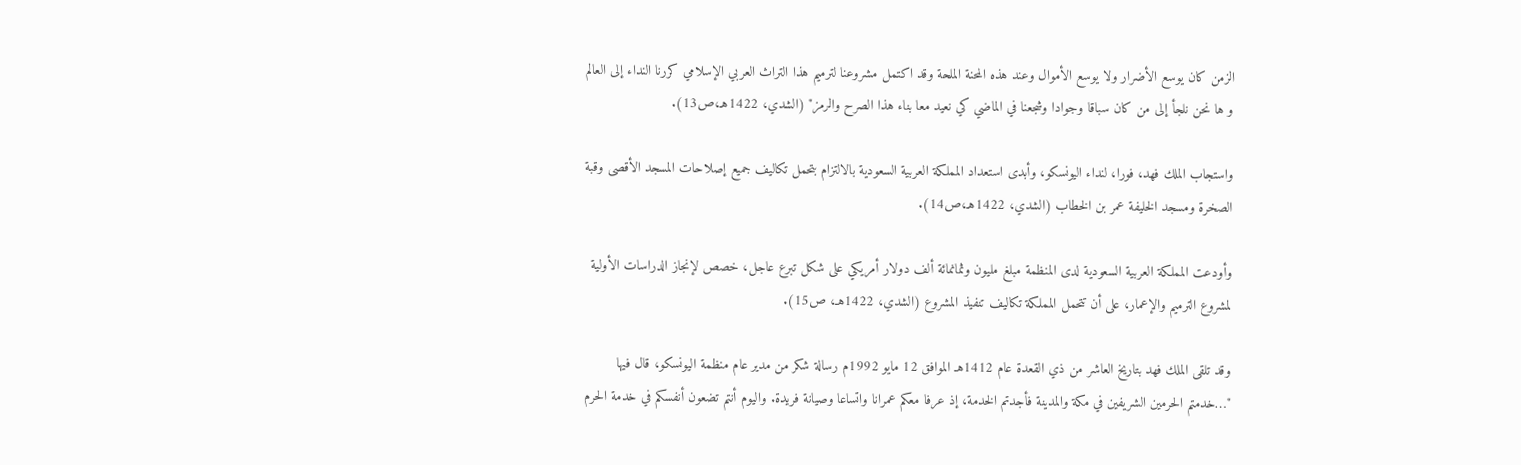الزمن كان يوسع الأضرار ولا يوسع الأموال وعند هذه المحنة الملحة وقد اكتمل مشروعنا لترميم هذا التراث العربي الإسلامي كررنا النداء إلى العالم و ها نحن نلجأ إلى من كان سباقا وجوادا وشجعنا في الماضي كي نعيد معا بناء هذا الصرح والرمز" (الشدي، 1422هـ،ص13).

واستجاب الملك فهد، فورا، لنداء اليونسكو، وأبدى استعداد المملكة العربية السعودية بالالتزام بتحمل تكاليف جميع إصلاحات المسجد الأقصى وقبة الصخرة ومسجد الخليفة عمر بن الخطاب (الشدي، 1422هـ،ص14).

وأودعت المملكة العربية السعودية لدى المنظمة مبلغ مليون وثمانمائة ألف دولار أمريكي على شكل تبرع عاجل، خصص لإنجاز الدراسات الأولية لمشروع الترميم والإعمار، على أن تتحمل المملكة تكاليف تنفيذ المشروع (الشدي، 1422هـ، ص15).

وقد تلقى الملك فهد بتاريخ العاشر من ذي القعدة عام 1412هـ الموافق 12 مايو 1992م رسالة شكر من مدير عام منظمة اليونسكو، قال فيها "…خدمتم الحرمين الشريفين في مكة والمدينة فأجدتم الخدمة، إذ عرفا معكم عمرانا واتساعا وصيانة فريدة. واليوم أنتم تضعون أنفسكم في خدمة الحرم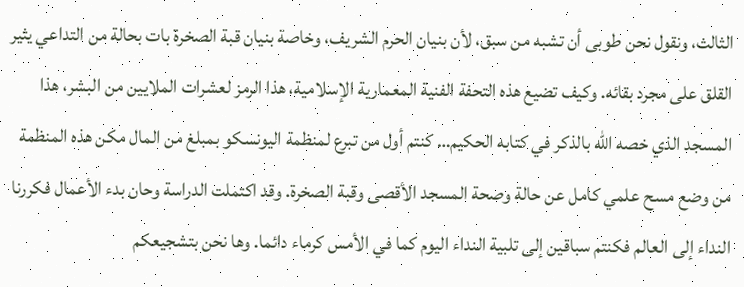الثالث، ونقول نحن طوبى أن تشبه من سبق، لأن بنيان الحرم الشريف، وخاصة بنيان قبة الصخرة بات بحالة من التداعي يثير القلق على مجرد بقائه. وكيف تضيع هذه التحفة الفنية المعمارية الإسلامية، هذا الرمز لعشرات الملايين من البشر، هذا المسجد الذي خصه الله بالذكر في كتابه الحكيم… كنتم أول من تبرع لمنظمة اليونسكو بمبلغ من المال مكن هذه المنظمة من وضع مسح علمي كامل عن حالة وصحة المسجد الأقصى وقبة الصخرة. وقد اكتملت الدراسة وحان بدء الأعمال فكررنا النداء إلى العالم فكنتم سباقين إلى تلبية النداء اليوم كما في الأمس كرماء دائما. وها نحن بتشجيعكم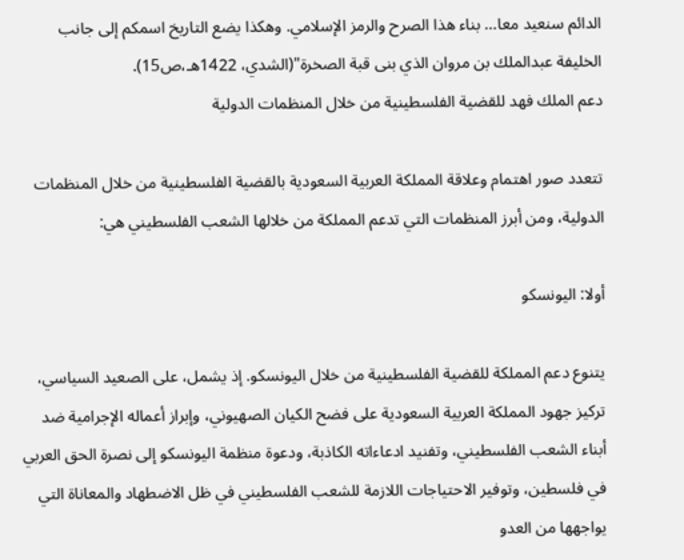الدائم سنعيد معا… بناء هذا الصرح والرمز الإسلامي. وهكذا يضع التاريخ اسمكم إلى جانب الخليفة عبدالملك بن مروان الذي بنى قبة الصخرة"(الشدي، 1422هـ،ص15).
دعم الملك فهد للقضية الفلسطينية من خلال المنظمات الدولية

تتعدد صور اهتمام وعلاقة المملكة العربية السعودية بالقضية الفلسطينية من خلال المنظمات الدولية، ومن أبرز المنظمات التي تدعم المملكة من خلالها الشعب الفلسطيني هي:

أولا: اليونسكو

يتنوع دعم المملكة للقضية الفلسطينية من خلال اليونسكو. إذ يشمل، على الصعيد السياسي، تركيز جهود المملكة العربية السعودية على فضح الكيان الصهيوني، وإبراز أعماله الإجرامية ضد أبناء الشعب الفلسطيني، وتفنيد ادعاءاته الكاذبة، ودعوة منظمة اليونسكو إلى نصرة الحق العربي في فلسطين، وتوفير الاحتياجات اللازمة للشعب الفلسطيني في ظل الاضطهاد والمعاناة التي يواجهها من العدو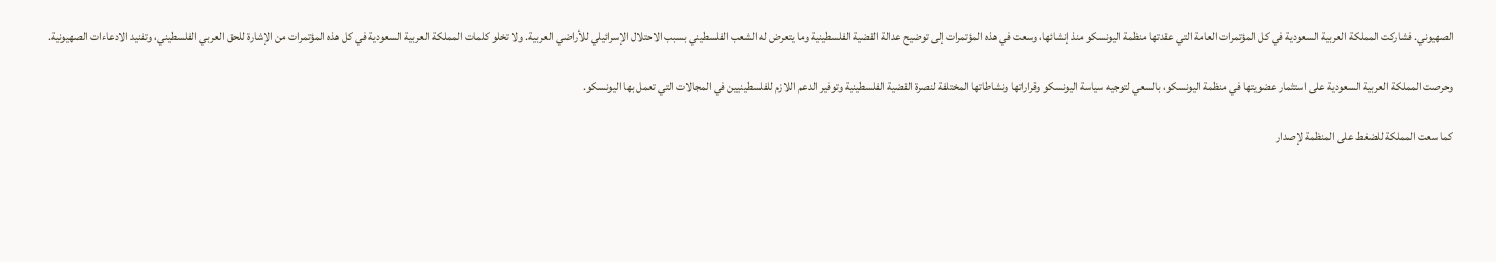الصهيوني. فشاركت المملكة العربية السعودية في كل المؤتمرات العامة التي عقدتها منظمة اليونسكو منذ إنشائها، وسعت في هذه المؤتمرات إلى توضيح عدالة القضية الفلسطينية وما يتعرض له الشعب الفلسطيني بسبب الاحتلال الإسرائيلي للأراضي العربية. ولا تخلو كلمات المملكة العربية السعودية في كل هذه المؤتمرات من الإشارة للحق العربي الفلسطيني، وتفنيد الادعاءات الصهيونية.

وحرصت المملكة العربية السعودية على استثمار عضويتها في منظمة اليونسكو، بالسعي لتوجيه سياسة اليونسكو وقراراتها ونشاطاتها المختلفة لنصرة القضية الفلسطينية وتوفير الدعم اللازم للفلسطينيين في المجالات التي تعمل بها اليونسكو.

كما سعت المملكة للضغط على المنظمة لإصدار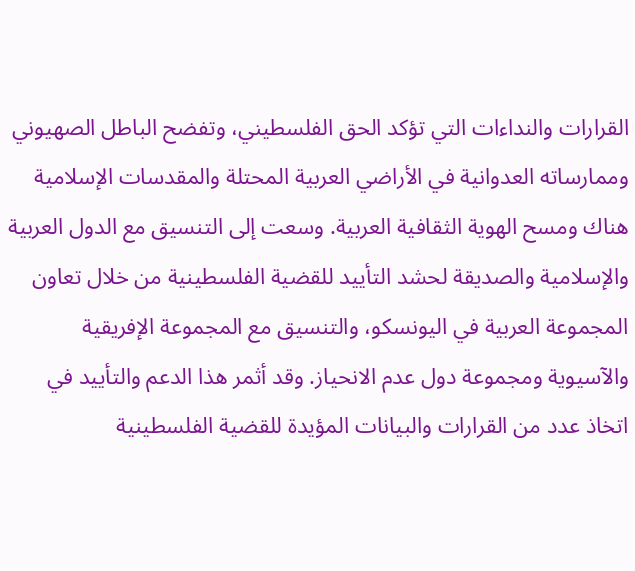القرارات والنداءات التي تؤكد الحق الفلسطيني، وتفضح الباطل الصهيوني وممارساته العدوانية في الأراضي العربية المحتلة والمقدسات الإسلامية هناك ومسح الهوية الثقافية العربية. وسعت إلى التنسيق مع الدول العربية والإسلامية والصديقة لحشد التأييد للقضية الفلسطينية من خلال تعاون المجموعة العربية في اليونسكو، والتنسيق مع المجموعة الإفريقية والآسيوية ومجموعة دول عدم الانحياز. وقد أثمر هذا الدعم والتأييد في اتخاذ عدد من القرارات والبيانات المؤيدة للقضية الفلسطينية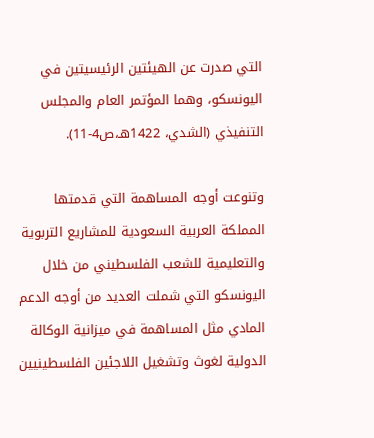التي صدرت عن الهيئتين الرئيسيتين في اليونسكو، وهما المؤتمر العام والمجلس التنفيذي (الشدي، 1422هـ،ص4-11).

وتنوعت أوجه المساهمة التي قدمتها المملكة العربية السعودية للمشاريع التربوية والتعليمية للشعب الفلسطيني من خلال اليونسكو التي شملت العديد من أوجه الدعم المادي مثل المساهمة في ميزانية الوكالة الدولية لغوث وتشغيل اللاجئين الفلسطينيين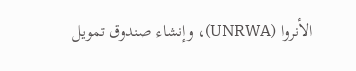الأنروا (UNRWA)، وإنشاء صندوق تمويل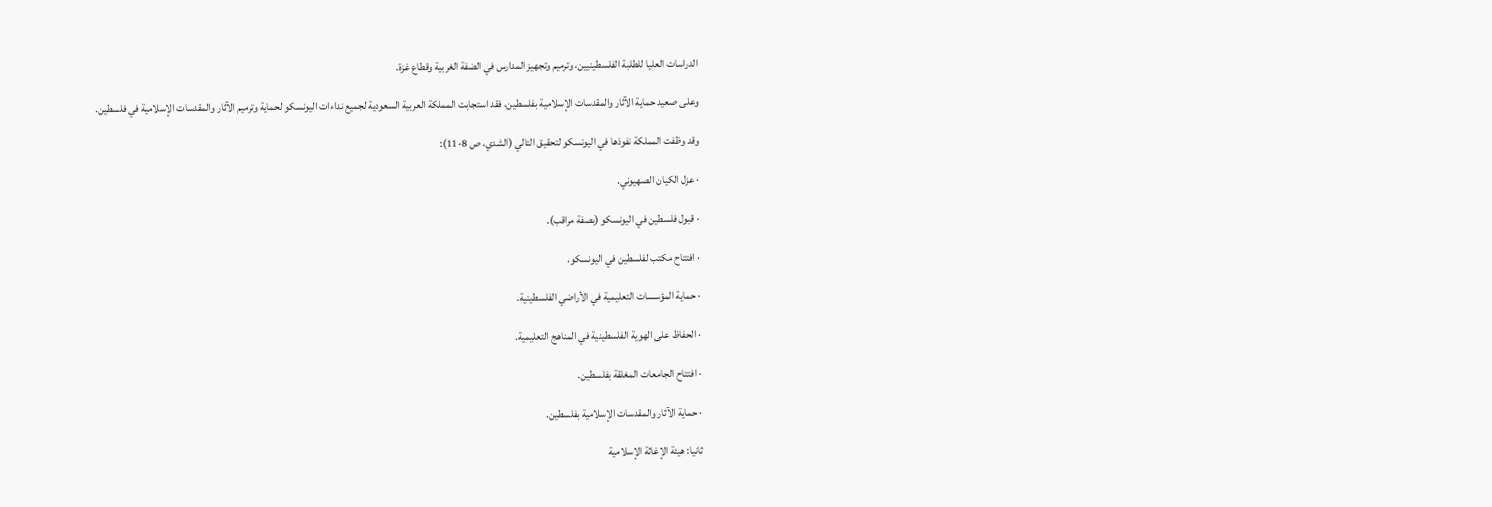الدراسات العليا للطلبة الفلسطينيين، وترميم وتجهيز المدارس في الضفة الغربية وقطاع غزة.

وعلى صعيد حماية الآثار والمقدسات الإسلامية بفلسطين، فقد استجابت المملكة العربية السعودية لجميع نداءات اليونسكو لحماية وترميم الآثار والمقدسات الإسلامية في فلسطين.

وقد وظفت المملكة نفوذها في اليونسكو لتحقيق التالي (الشدي، ص 8-11):

· عزل الكيان الصهيوني.

· قبول فلسطين في اليونسكو (بصفة مراقب).

· افتتاح مكتب لفلسطين في اليونسكو.

· حماية المؤسسات التعليمية في الأراضي الفلسطينية.

· الحفاظ على الهوية الفلسطينية في المناهج التعليمية.

· افتتاح الجامعات المغلقة بفلسطين.

· حماية الآثار والمقدسات الإسلامية بفلسطين.

ثانيا: هيئة الإغاثة الإسلامية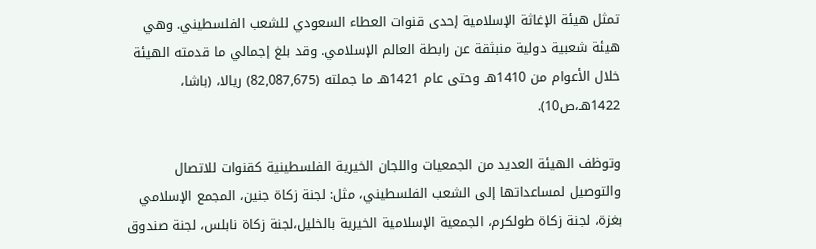تمثل هيئة الإغاثة الإسلامية إحدى قنوات العطاء السعودي للشعب الفلسطيني. وهي هيئة شعبية دولية منبثقة عن رابطة العالم الإسلامي. وقد بلغ إجمالي ما قدمته الهيئة خلال الأعوام من 1410هـ وحتى عام 1421هـ ما جملته (82,087,675) ريالا، (باشا، 1422هـ،ص10).

وتوظف الهيئة العديد من الجمعيات واللجان الخيرية الفلسطينية كقنوات للاتصال والتوصيل لمساعداتها إلى الشعب الفلسطيني، مثل: لجنة زكاة جنين، المجمع الإسلامي بغزة، لجنة زكاة طولكرم، الجمعية الإسلامية الخيرية بالخليل،لجنة زكاة نابلس، لجنة صندوق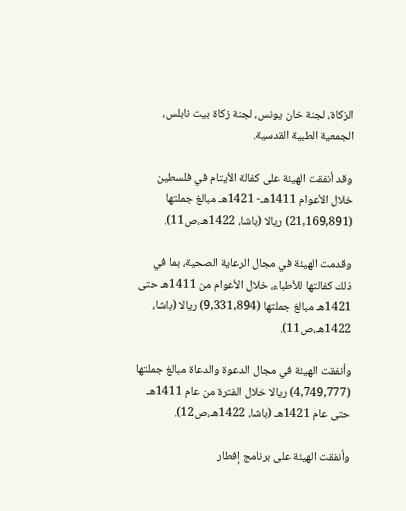الزكاة، لجنة خان يونس، لجنة زكاة بيت نابلس، الجمعية الطبية القدسية.

وقد أنفقت الهيئة على كفالة الأيتام في فلسطين خلال الأعوام 1411هـ- 1421هـ مبالغ جملتها (21,169,891) ريالا (باشا، 1422هـ،ص11).

وقدمت الهيئة في مجال الرعاية الصحية، بما في ذلك كفالتها للأطباء، خلال الأعوام من 1411هـ حتى 1421هـ مبالغ جملتها (9,331,894) ريالا (باشا، 1422هـ،ص11).

وأنفقت الهيئة في مجال الدعوة والدعاة مبالغ جملتها (4,749,777) ريالا خلال الفترة من عام 1411هـ حتى عام 1421هـ (باشا، 1422هـ،ص12).

وأنفقت الهيئة على برنامج إفطار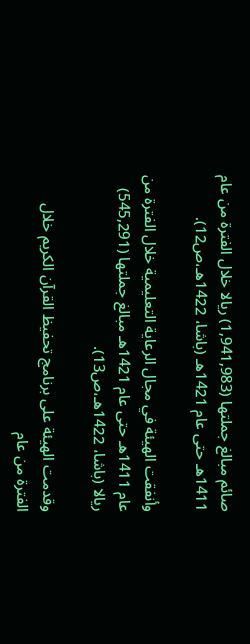صائم مبالغ جملتها (1,941,983) ريالا خلال الفترة من عام 1411هـ حتى عام 1421هـ (باشا، 1422هـ،ص12).

وأنفقت الهيئة في مجال الرعاية التعليمية خلال الفترة من عام 1411هـ حتى عام 1421هـ مبالغ جملتها (545,291) ريالا (باشا، 1422هـ،ص13).

وقدمت الهيئة على برنامج تحفيظ القرآن الكريم خلال الفترة من عام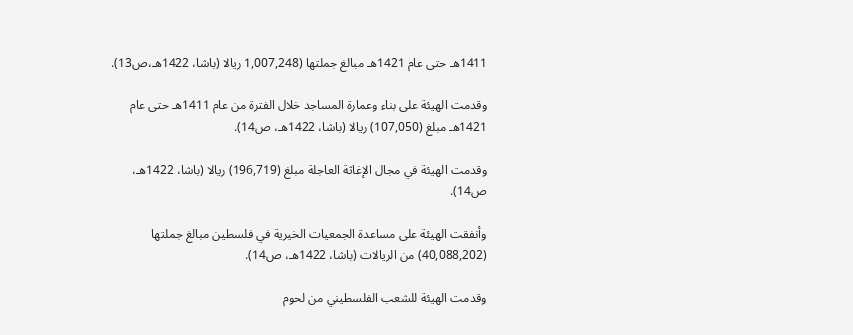1411هـ حتى عام 1421هـ مبالغ جملتها (1,007,248 ريالا (باشا، 1422هـ،ص13).

وقدمت الهيئة على بناء وعمارة المساجد خلال الفترة من عام 1411هـ حتى عام 1421هـ مبلغ (107,050) ريالا (باشا، 1422هـ، ص14).

وقدمت الهيئة في مجال الإغاثة العاجلة مبلغ (196,719) ريالا (باشا، 1422هـ، ص14).

وأنفقت الهيئة على مساعدة الجمعيات الخيرية في فلسطين مبالغ جملتها (40,088,202) من الريالات (باشا، 1422هـ، ص14).

وقدمت الهيئة للشعب الفلسطيني من لحوم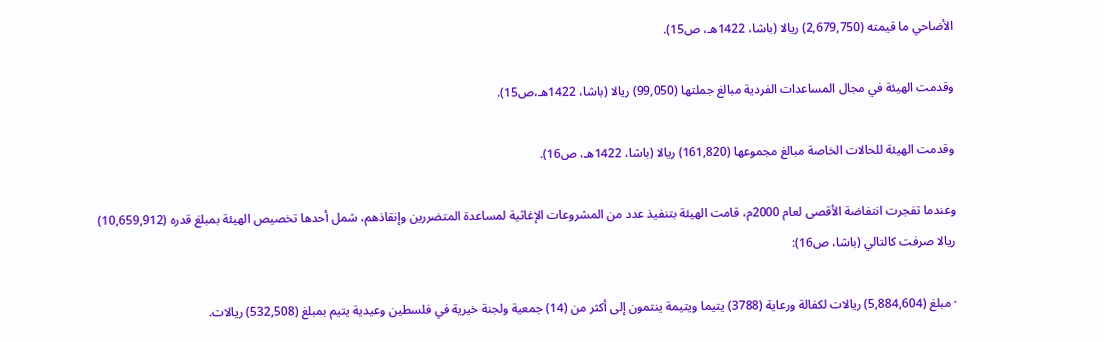الأضاحي ما قيمته (2,679,750) ريالا (باشا، 1422هـ، ص15).

وقدمت الهيئة في مجال المساعدات الفردية مبالغ جملتها (99,050) ريالا (باشا، 1422هـ،ص15).

وقدمت الهيئة للحالات الخاصة مبالغ مجموعها (161,820) ريالا (باشا، 1422هـ، ص16).

وعندما تفجرت انتفاضة الأقصى لعام 2000م، قامت الهيئة بتنفيذ عدد من المشروعات الإغاثية لمساعدة المتضررين وإنقاذهم، شمل أحدها تخصيص الهيئة بمبلغ قدره (10,659,912) ريالا صرفت كالتالي (باشا، ص16):

· مبلغ (5,884,604) ريالات لكفالة ورعاية (3788) يتيما ويتيمة ينتمون إلى أكثر من (14) جمعية ولجنة خيرية في فلسطين وعيدية يتيم بمبلغ (532,508) ريالات.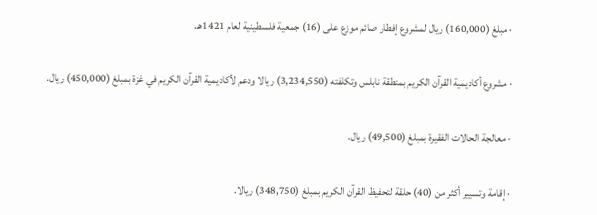· مبلغ (160,000) ريال لمشروع إفطار صائم موزع على (16) جمعية فلسطينية لعام 1421هـ.

· مشروع أكاديمية القرآن الكريم بمنطقة نابلس وتكلفته (3,234,550) ريالا ودعم لأكاديمية القرآن الكريم في غزة بمبلغ (450,000) ريال.

· معالجة الحالات الفقيرة بمبلغ (49,500) ريال.

· إقامة وتسيير أكثر من (40) حلقة لتحفيظ القرآن الكريم بمبلغ (348,750) ريالا.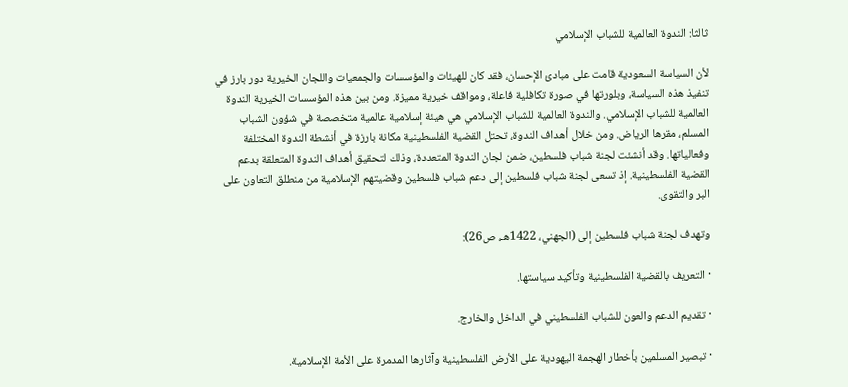ثالثا: الندوة العالمية للشباب الإسلامي

لأن السياسة السعودية قامت على مبادئ الإحسان، فقد كان للهيئات والمؤسسات والجمعيات واللجان الخيرية دور بارز في تنفيذ هذه السياسة، وبلورتها في صورة تكافلية فاعلة، ومواقف خيرية مميزة. ومن بين هذه المؤسسات الخيرية الندوة العالمية للشباب الإسلامي. والندوة العالمية للشباب الإسلامي هي هيئة إسلامية عالمية متخصصة في شؤون الشباب المسلم، مقرها الرياض. ومن خلال أهداف الندوة، تحتل القضية الفلسطينية مكانة بارزة في أنشطة الندوة المختلفة وفعالياتها. وقد أنشئت لجنة شباب فلسطين، ضمن لجان الندوة المتعددة، وذلك لتحقيق أهداف الندوة المتعلقة بدعم القضية الفلسطينية. إذ تسعى لجنة شباب فلسطين إلى دعم شباب فلسطين وقضيتهم الإسلامية من منطلق التعاون على البر والتقوى.

وتهدف لجنة شباب فلسطين إلى (الجهني، 1422هـ، ص26):

· التعريف بالقضية الفلسطينية وتأكيد سياستها.

· تقديم الدعم والعون للشباب الفلسطيني في الداخل والخارج.

· تبصير المسلمين بأخطار الهجمة اليهودية على الأرض الفلسطينية وآثارها المدمرة على الأمة الإسلامية.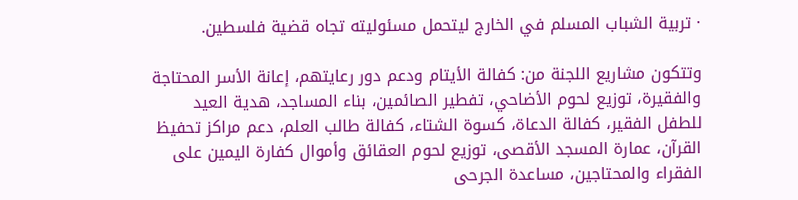· تربية الشباب المسلم في الخارج ليتحمل مسئوليته تجاه قضية فلسطين.

وتتكون مشاريع اللجنة من: كفالة الأيتام ودعم دور رعايتهم، إعانة الأسر المحتاجة والفقيرة، توزيع لحوم الأضاحي، تفطير الصائمين، بناء المساجد، هدية العيد للطفل الفقير، كفالة الدعاة، كسوة الشتاء، كفالة طالب العلم، دعم مراكز تحفيظ القرآن، عمارة المسجد الأقصى، توزيع لحوم العقائق وأموال كفارة اليمين على الفقراء والمحتاجين، مساعدة الجرحى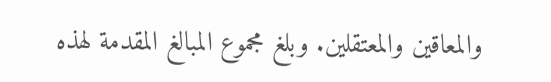والمعاقين والمعتقلين. وبلغ مجموع المبالغ المقدمة لهذه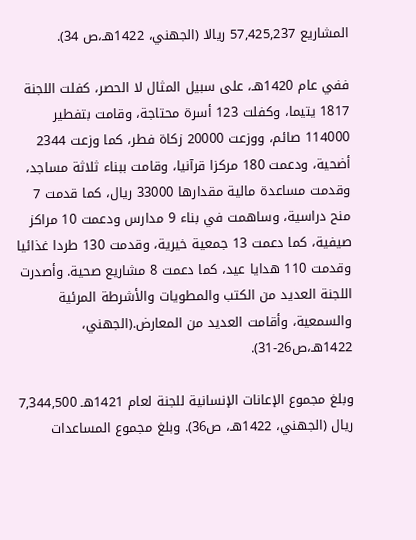المشاريع 57,425,237 ريالا (الجهني، 1422هـ،ص 34).

ففي عام 1420هـ، على سبيل المثال لا الحصر، كفلت اللجنة 1817 يتيما، وكفلت 123 أسرة محتاجة، وقامت بتفطير 114000 صائم، ووزعت 20000 زكاة فطر، كما وزعت 2344 أضحية، ودعمت 180 مركزا قرآنيا، وقامت ببناء ثلاثة مساجد، وقدمت مساعدة مالية مقدارها 33000 ريال، كما قدمت 7 منح دراسية، وساهمت في بناء 9 مدارس ودعمت 10 مراكز صيفية، كما دعمت 13 جمعية خيرية، وقدمت 130 طردا غذائيا وقدمت 110 هدايا عيد، كما دعمت 8 مشاريع صحية. وأصدرت اللجنة العديد من الكتب والمطويات والأشرطة المرئية والسمعية، وأقامت العديد من المعارض.(الجهني، 1422هـ،ص26-31).

وبلغ مجموع الإعانات الإنسانية للجنة لعام 1421هـ 7,344,500 ريال (الجهني، 1422هـ، ص36). وبلغ مجموع المساعدات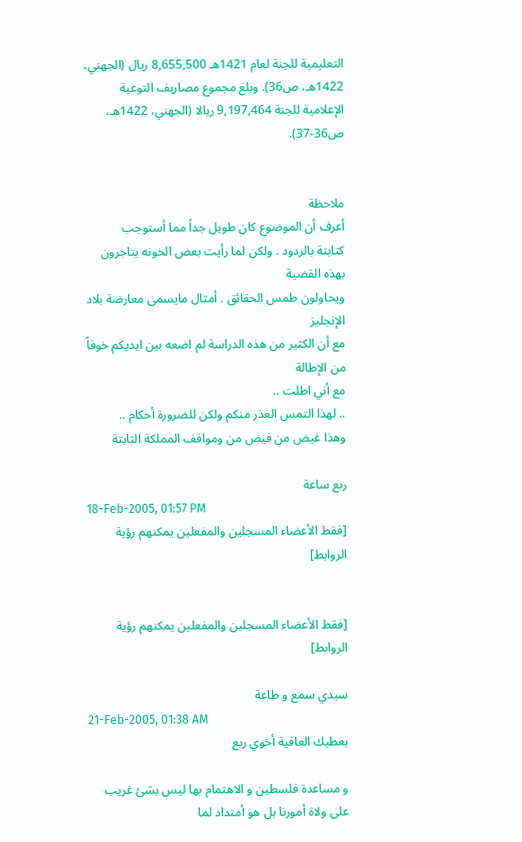التعليمية للجنة لعام 1421هـ 8,655,500 ريال (الجهني، 1422هـ، ص36). وبلغ مجموع مصاريف التوعية الإعلامية للجنة 9,197,464 ريالا (الجهني، 1422هـ، ص36-37).


ملاحظة
أعرف أن الموضوع كان طويل جداً مما أستوجب
كتابتة بالردود . ولكن لما رأيت بعض الخونه يتاجرون بهذه القضية
ويحاولون طمس الحقائق . أمثال مايسمى معارضة بلاد الإنجليز
مع أن الكثير من هذه الدراسة لم اضعه بين ايديكم خوفاً من الإطالة
مع أني اطلت ..
.. لهذا التمس العذر منكم ولكن للضرورة أحكام ..
وهذا غيض من فيض من ومواقف المملكة الثابتة

ربع ساعة
18-Feb-2005, 01:57 PM
[فقط الأعضاء المسجلين والمفعلين يمكنهم رؤية الروابط]


[فقط الأعضاء المسجلين والمفعلين يمكنهم رؤية الروابط]

سيدي سمع و طاعة
21-Feb-2005, 01:38 AM
يعطيك العافية أخوي ربع

و مساعدة فلسطين و الاهتمام بها ليس بشئ غريب على ولاة أمورنا بل هو أمتداد لما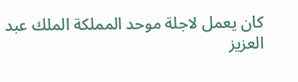كان يعمل لاجلة موحد المملكة الملك عبد العزيز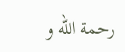رحمة الله و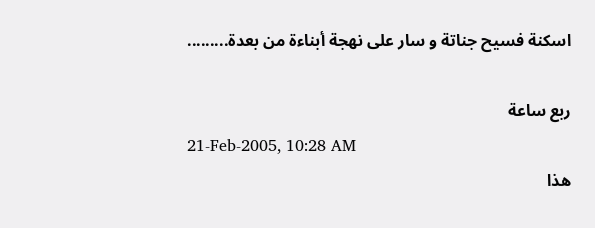اسكنة فسيح جناتة و سار على نهجة أبناءة من بعدة.........

ربع ساعة
21-Feb-2005, 10:28 AM
هذا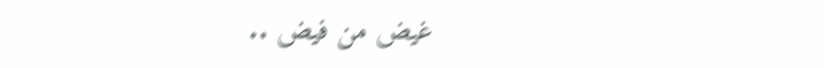غيض من فيض ..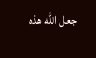جعل الله هذه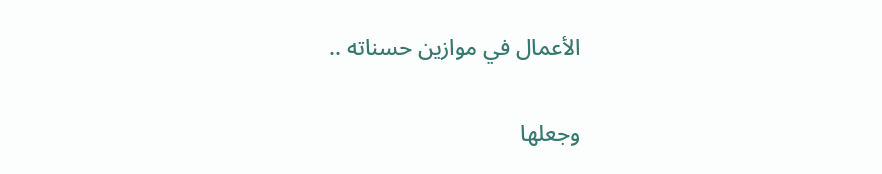الأعمال في موازين حسناته ..

وجعلها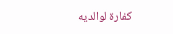كفارة لوالديه